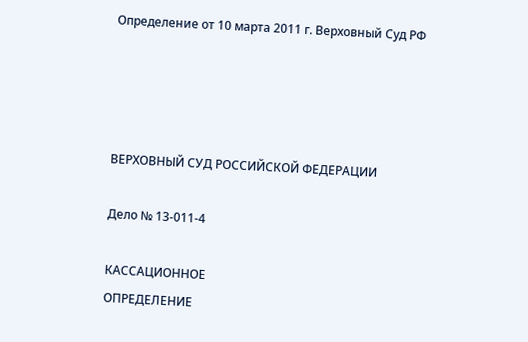Определение от 10 марта 2011 г. Верховный Суд РФ




ВЕРХОВНЫЙ СУД РОССИЙСКОЙ ФЕДЕРАЦИИ

Дело № 13-011-4

КАССАЦИОННОЕ
ОПРЕДЕЛЕНИЕ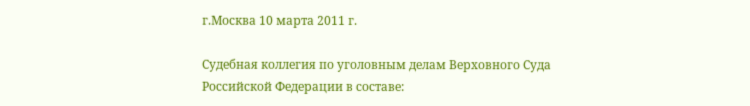г.Москва 10 марта 2011 г.

Судебная коллегия по уголовным делам Верховного Суда Российской Федерации в составе: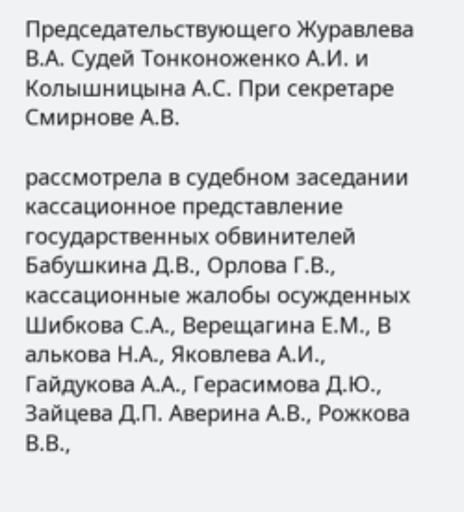Председательствующего Журавлева В.А. Судей Тонконоженко А.И. и Колышницына А.С. При секретаре Смирнове А.В.

рассмотрела в судебном заседании кассационное представление государственных обвинителей Бабушкина Д.В., Орлова Г.В., кассационные жалобы осужденных Шибкова С.А., Верещагина Е.М., В алькова Н.А., Яковлева А.И., Гайдукова А.А., Герасимова Д.Ю., Зайцева Д.П. Аверина А.В., Рожкова В.В.,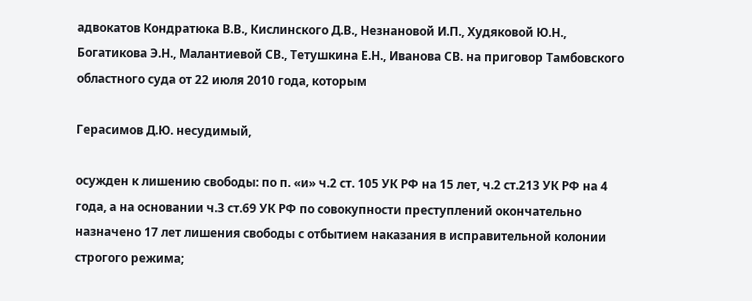адвокатов Кондратюка В.В., Кислинского Д.В., Незнановой И.П., Худяковой Ю.Н., Богатикова Э.Н., Малантиевой СВ., Тетушкина Е.Н., Иванова СВ. на приговор Тамбовского областного суда от 22 июля 2010 года, которым

Герасимов Д.Ю. несудимый,

осужден к лишению свободы: по п. «и» ч.2 ст. 105 УК РФ на 15 лет, ч.2 ст.213 УК РФ на 4 года, а на основании ч.З ст.69 УК РФ по совокупности преступлений окончательно назначено 17 лет лишения свободы с отбытием наказания в исправительной колонии строгого режима;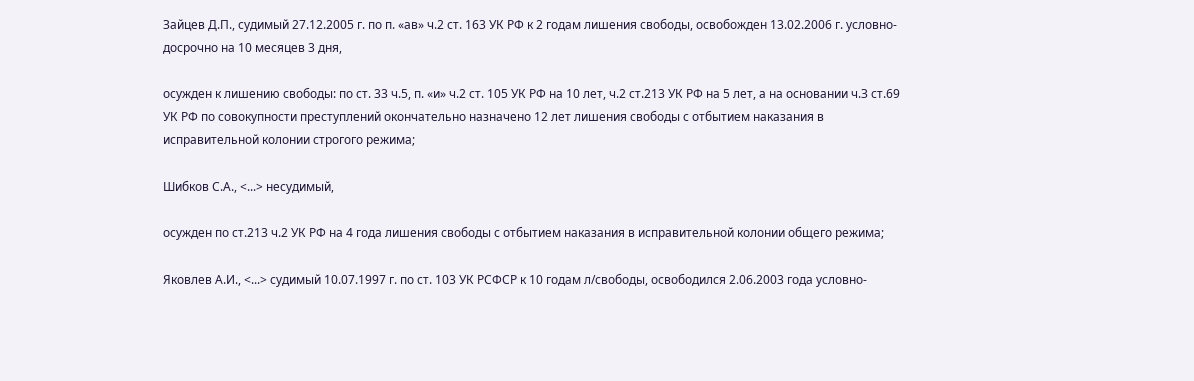Зайцев Д.П., судимый 27.12.2005 г. по п. «ав» ч.2 ст. 163 УК РФ к 2 годам лишения свободы, освобожден 13.02.2006 г. условно-досрочно на 10 месяцев 3 дня,

осужден к лишению свободы: по ст. 33 ч.5, п. «и» ч.2 ст. 105 УК РФ на 10 лет, ч.2 ст.213 УК РФ на 5 лет, а на основании ч.З ст.69 УК РФ по совокупности преступлений окончательно назначено 12 лет лишения свободы с отбытием наказания в исправительной колонии строгого режима;

Шибков С.А., <...> несудимый,

осужден по ст.213 ч.2 УК РФ на 4 года лишения свободы с отбытием наказания в исправительной колонии общего режима;

Яковлев А.И., <...> судимый 10.07.1997 г. по ст. 103 УК РСФСР к 10 годам л/свободы, освободился 2.06.2003 года условно-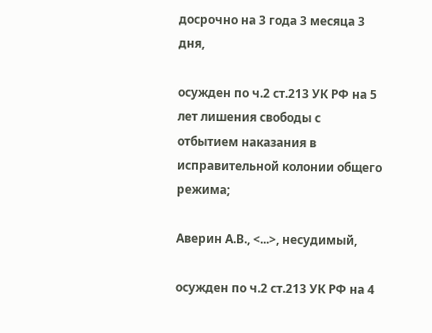досрочно на 3 года 3 месяца 3 дня,

осужден по ч.2 ст.213 УК РФ на 5 лет лишения свободы с отбытием наказания в исправительной колонии общего режима;

Аверин А.В., <...>, несудимый,

осужден по ч.2 ст.213 УК РФ на 4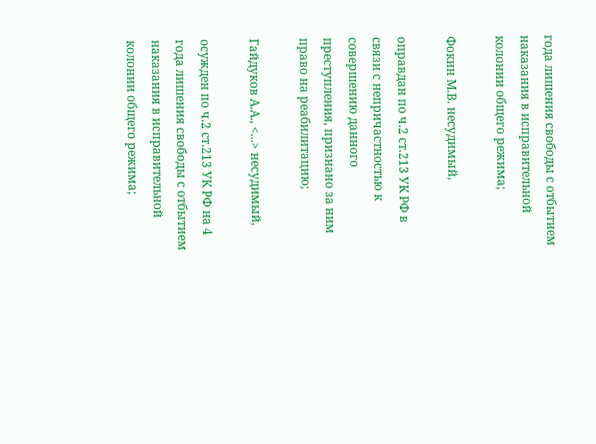года лишения свободы с отбытием наказания в исправительной колонии общего режима;

Фокин М.В. несудимый,

оправдан по ч.2 ст.213 УК РФ в связи с непричастностью к совершению данного преступления, признано за ним право на реабилитацию;

Гайдуков А.А., <...> несудимый,

осужден по ч.2 ст.213 УК РФ на 4 года лишения свободы с отбытием наказания в исправительной колонии общего режима;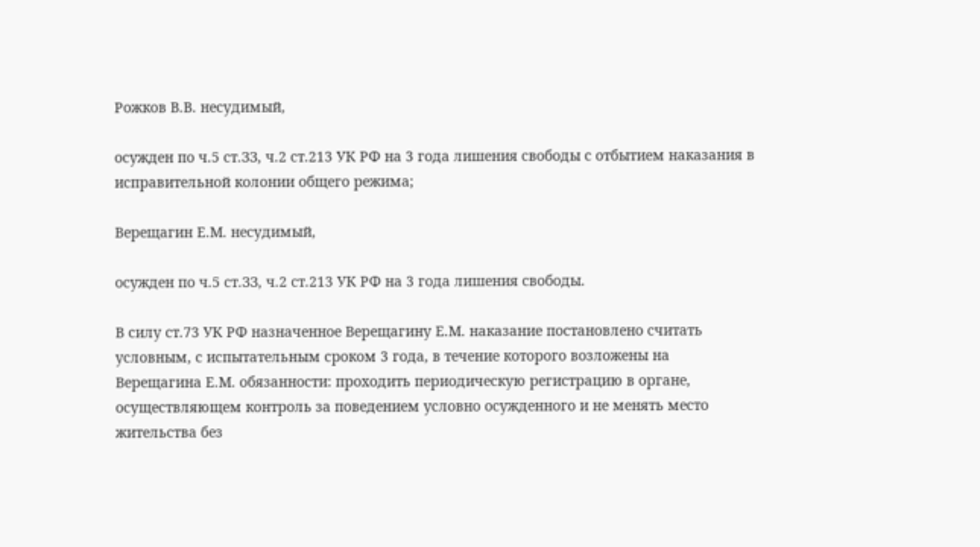Рожков В.В. несудимый,

осужден по ч.5 ст.ЗЗ, ч.2 ст.213 УК РФ на 3 года лишения свободы с отбытием наказания в исправительной колонии общего режима;

Верещагин Е.М. несудимый,

осужден по ч.5 ст.ЗЗ, ч.2 ст.213 УК РФ на 3 года лишения свободы.

В силу ст.73 УК РФ назначенное Верещагину Е.М. наказание постановлено считать условным, с испытательным сроком 3 года, в течение которого возложены на Верещагина Е.М. обязанности: проходить периодическую регистрацию в органе, осуществляющем контроль за поведением условно осужденного и не менять место жительства без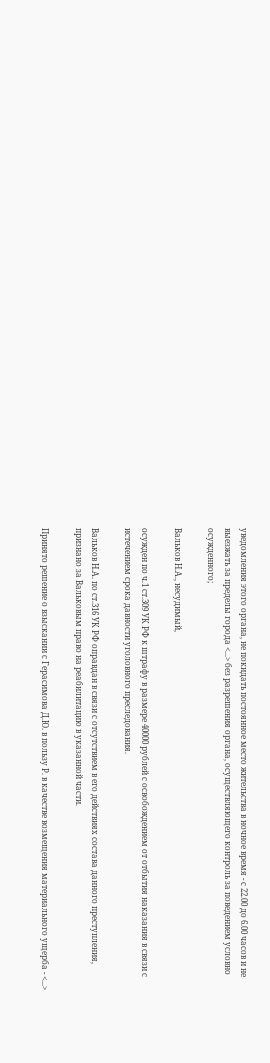уведомления этого органа, не покидать постоянное место жительства в ночное время - с 22.00 до 6.00 часов и не выезжать за пределы города <...> без разрешения органа, осуществляющего контроль за поведением условно осужденного;

Вальков Н.А., несудимый,

осужден по ч.1 ст.309 УК РФ к штрафу в размере 40000 рублей с освобождением от отбытия наказания в связи с истечением срока давности уголовного преследования.

Вальков Н.А. по ст.316 УК РФ оправдан в связи с отсутствием в его действиях состава данного преступления, признано за Вальковым право на реабилитацию в указанной части.

Принято решение о взыскании с Герасимова Д.Ю. в пользу Р. в качестве возмещения материального ущерба - <...>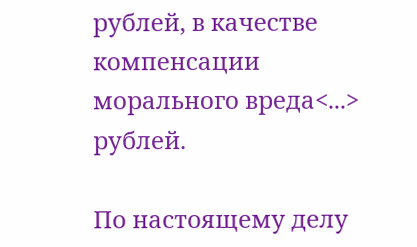рублей, в качестве компенсации морального вреда<...> рублей.

По настоящему делу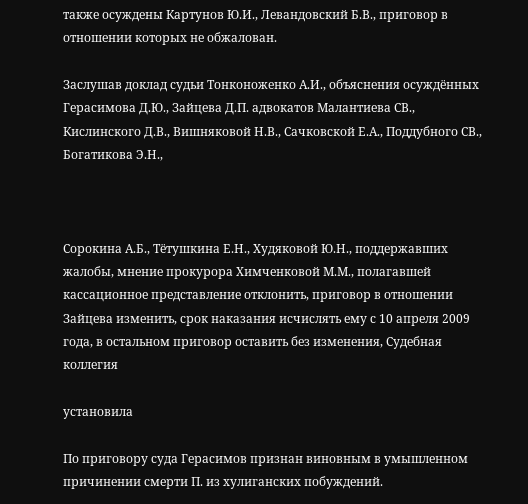также осуждены Картунов Ю.И., Левандовский Б.В., приговор в отношении которых не обжалован.

Заслушав доклад судьи Тонконоженко А.И., объяснения осуждённых Герасимова Д.Ю., Зайцева Д.П. адвокатов Малантиева СВ., Кислинского Д.В., Вишняковой Н.В., Сачковской Е.А., Поддубного СВ., Богатикова Э.Н.,



Сорокина А.Б., Тётушкина Е.Н., Худяковой Ю.Н., поддержавших жалобы, мнение прокурора Химченковой М.М., полагавшей кассационное представление отклонить, приговор в отношении Зайцева изменить, срок наказания исчислять ему с 10 апреля 2009 года, в остальном приговор оставить без изменения, Судебная коллегия

установила

По приговору суда Герасимов признан виновным в умышленном причинении смерти П. из хулиганских побуждений.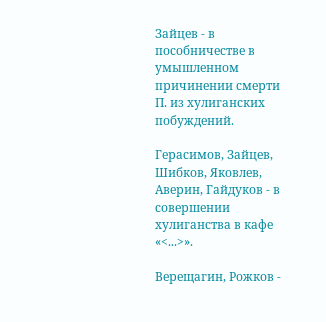Зайцев - в пособничестве в умышленном причинении смерти П. из хулиганских побуждений.

Герасимов, Зайцев, Шибков, Яковлев, Аверин, Гайдуков - в совершении хулиганства в кафе «<...>».

Верещагин, Рожков -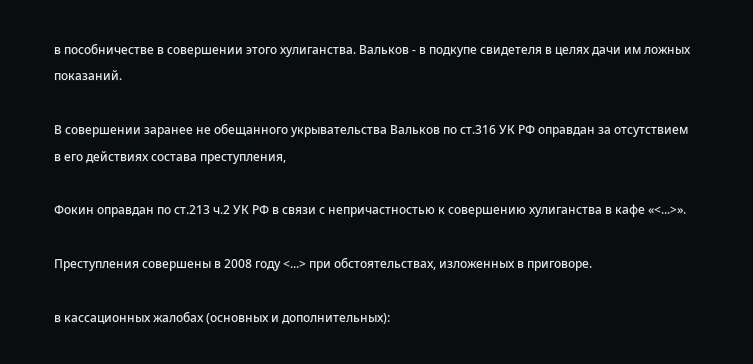в пособничестве в совершении этого хулиганства. Вальков - в подкупе свидетеля в целях дачи им ложных показаний.

В совершении заранее не обещанного укрывательства Вальков по ст.316 УК РФ оправдан за отсутствием в его действиях состава преступления,

Фокин оправдан по ст.213 ч.2 УК РФ в связи с непричастностью к совершению хулиганства в кафе «<...>».

Преступления совершены в 2008 году <...> при обстоятельствах, изложенных в приговоре.

в кассационных жалобах (основных и дополнительных):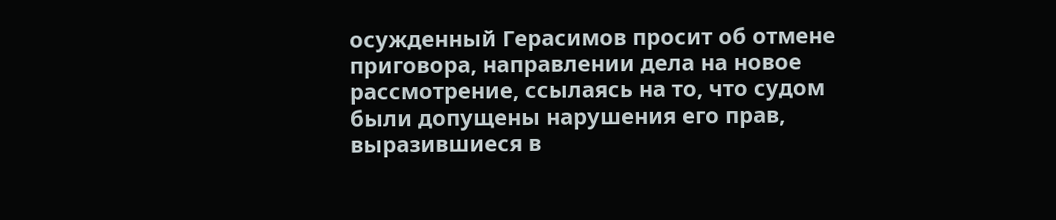осужденный Герасимов просит об отмене приговора, направлении дела на новое рассмотрение, ссылаясь на то, что судом были допущены нарушения его прав, выразившиеся в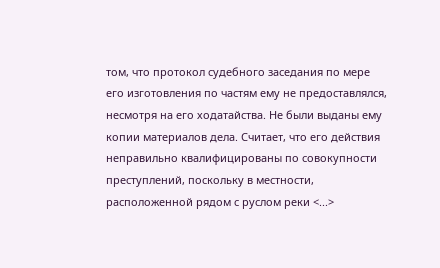том, что протокол судебного заседания по мере его изготовления по частям ему не предоставлялся, несмотря на его ходатайства. Не были выданы ему копии материалов дела. Считает, что его действия неправильно квалифицированы по совокупности преступлений, поскольку в местности, расположенной рядом с руслом реки <...>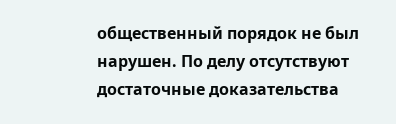общественный порядок не был нарушен. По делу отсутствуют достаточные доказательства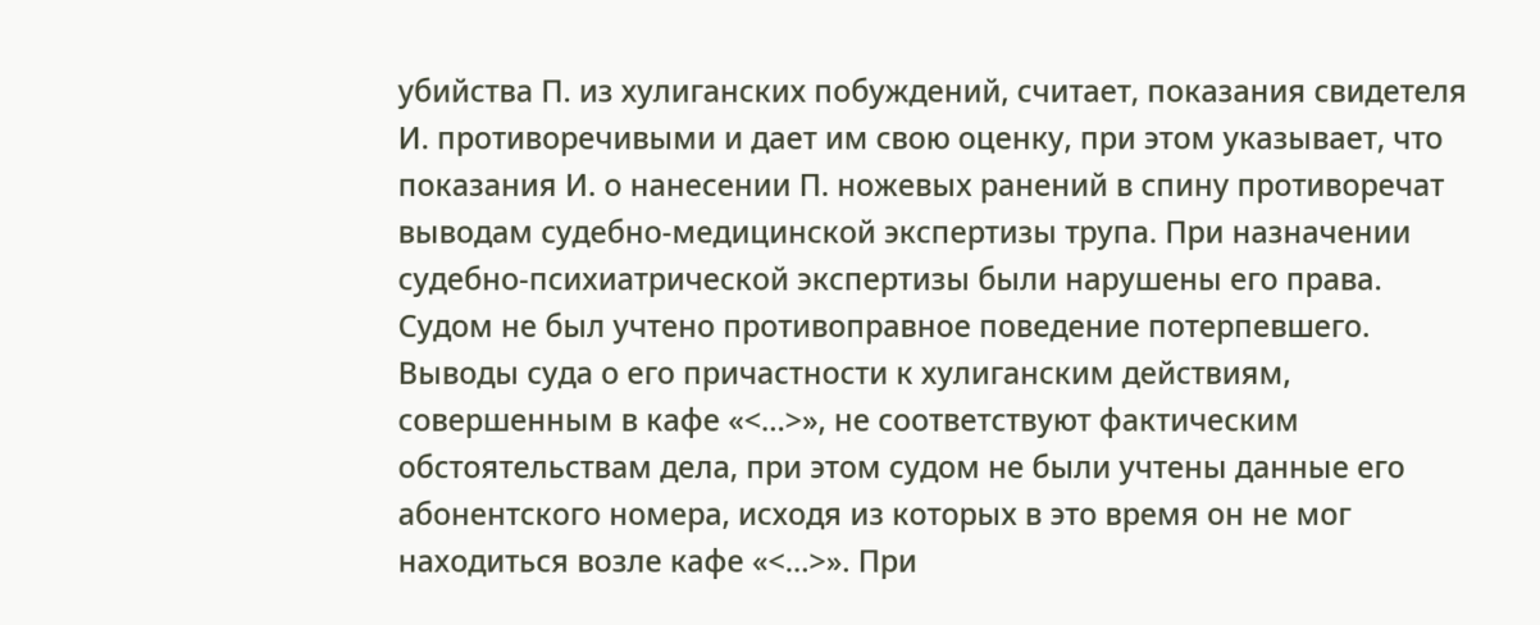убийства П. из хулиганских побуждений, считает, показания свидетеля И. противоречивыми и дает им свою оценку, при этом указывает, что показания И. о нанесении П. ножевых ранений в спину противоречат выводам судебно-медицинской экспертизы трупа. При назначении судебно-психиатрической экспертизы были нарушены его права. Судом не был учтено противоправное поведение потерпевшего. Выводы суда о его причастности к хулиганским действиям, совершенным в кафе «<...>», не соответствуют фактическим обстоятельствам дела, при этом судом не были учтены данные его абонентского номера, исходя из которых в это время он не мог находиться возле кафе «<...>». При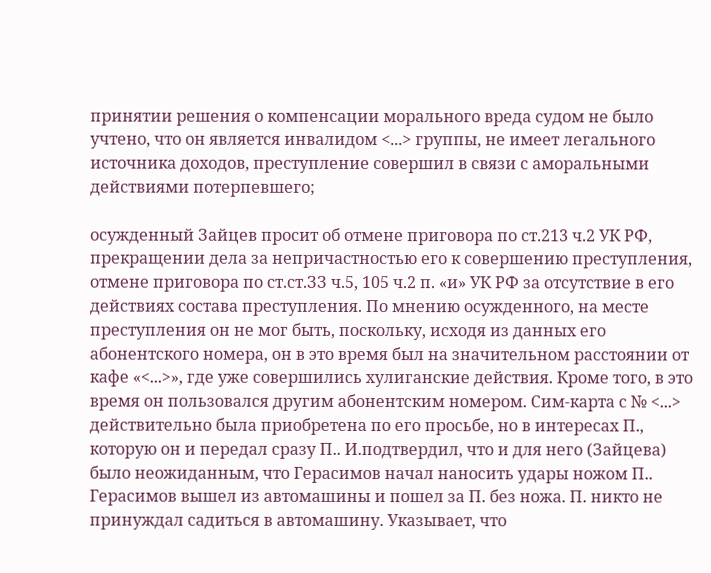принятии решения о компенсации морального вреда судом не было учтено, что он является инвалидом <...> группы, не имеет легального источника доходов, преступление совершил в связи с аморальными действиями потерпевшего;

осужденный Зайцев просит об отмене приговора по ст.213 ч.2 УК РФ, прекращении дела за непричастностью его к совершению преступления, отмене приговора по ст.ст.ЗЗ ч.5, 105 ч.2 п. «и» УК РФ за отсутствие в его действиях состава преступления. По мнению осужденного, на месте преступления он не мог быть, поскольку, исходя из данных его абонентского номера, он в это время был на значительном расстоянии от кафе «<...>», где уже совершились хулиганские действия. Кроме того, в это время он пользовался другим абонентским номером. Сим-карта с № <...> действительно была приобретена по его просьбе, но в интересах П., которую он и передал сразу П.. И.подтвердил, что и для него (Зайцева) было неожиданным, что Герасимов начал наносить удары ножом П.. Герасимов вышел из автомашины и пошел за П. без ножа. П. никто не принуждал садиться в автомашину. Указывает, что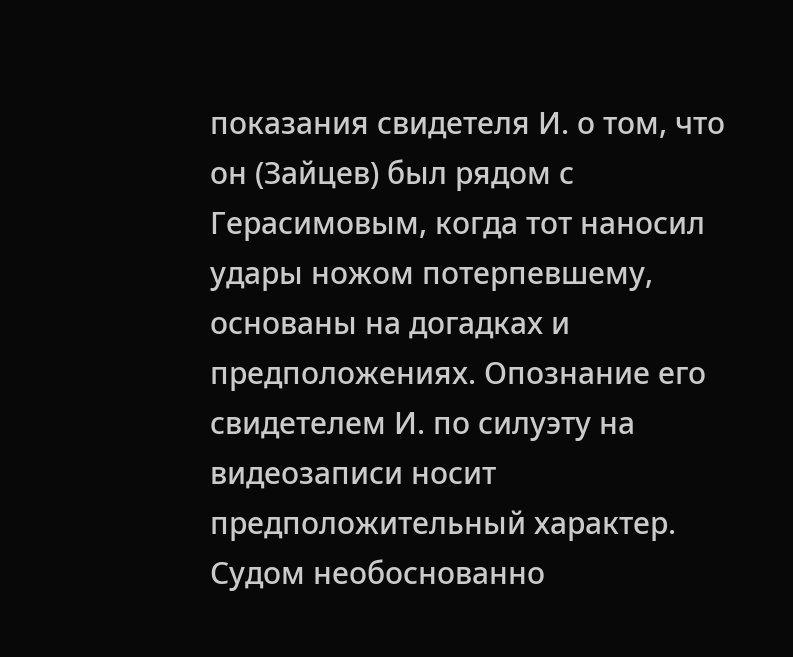показания свидетеля И. о том, что он (Зайцев) был рядом с Герасимовым, когда тот наносил удары ножом потерпевшему, основаны на догадках и предположениях. Опознание его свидетелем И. по силуэту на видеозаписи носит предположительный характер. Судом необоснованно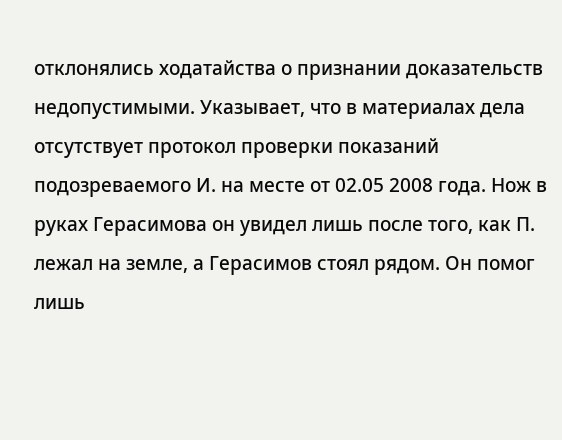отклонялись ходатайства о признании доказательств недопустимыми. Указывает, что в материалах дела отсутствует протокол проверки показаний подозреваемого И. на месте от 02.05 2008 года. Нож в руках Герасимова он увидел лишь после того, как П. лежал на земле, а Герасимов стоял рядом. Он помог лишь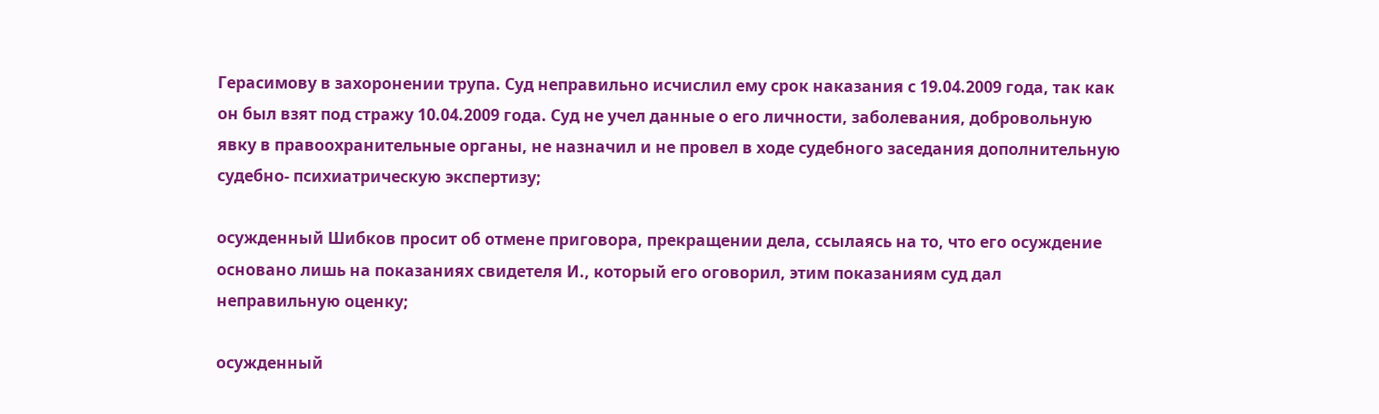Герасимову в захоронении трупа. Суд неправильно исчислил ему срок наказания с 19.04.2009 года, так как он был взят под стражу 10.04.2009 года. Суд не учел данные о его личности, заболевания, добровольную явку в правоохранительные органы, не назначил и не провел в ходе судебного заседания дополнительную судебно- психиатрическую экспертизу;

осужденный Шибков просит об отмене приговора, прекращении дела, ссылаясь на то, что его осуждение основано лишь на показаниях свидетеля И., который его оговорил, этим показаниям суд дал неправильную оценку;

осужденный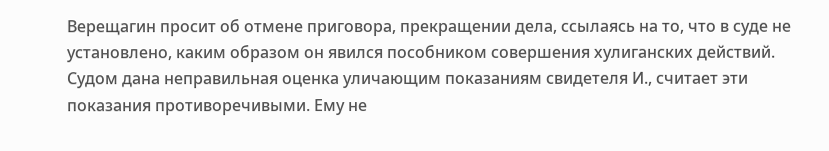Верещагин просит об отмене приговора, прекращении дела, ссылаясь на то, что в суде не установлено, каким образом он явился пособником совершения хулиганских действий. Судом дана неправильная оценка уличающим показаниям свидетеля И., считает эти показания противоречивыми. Ему не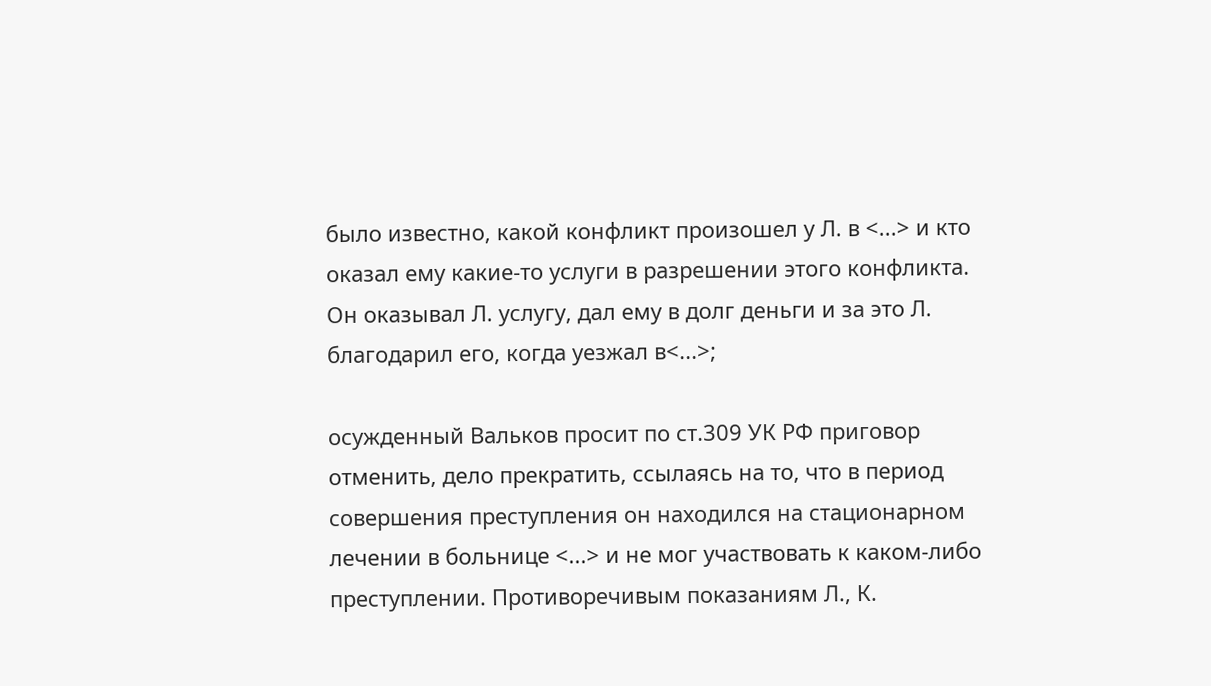было известно, какой конфликт произошел у Л. в <...> и кто оказал ему какие-то услуги в разрешении этого конфликта. Он оказывал Л. услугу, дал ему в долг деньги и за это Л. благодарил его, когда уезжал в<...>;

осужденный Вальков просит по ст.309 УК РФ приговор отменить, дело прекратить, ссылаясь на то, что в период совершения преступления он находился на стационарном лечении в больнице <...> и не мог участвовать к каком-либо преступлении. Противоречивым показаниям Л., К.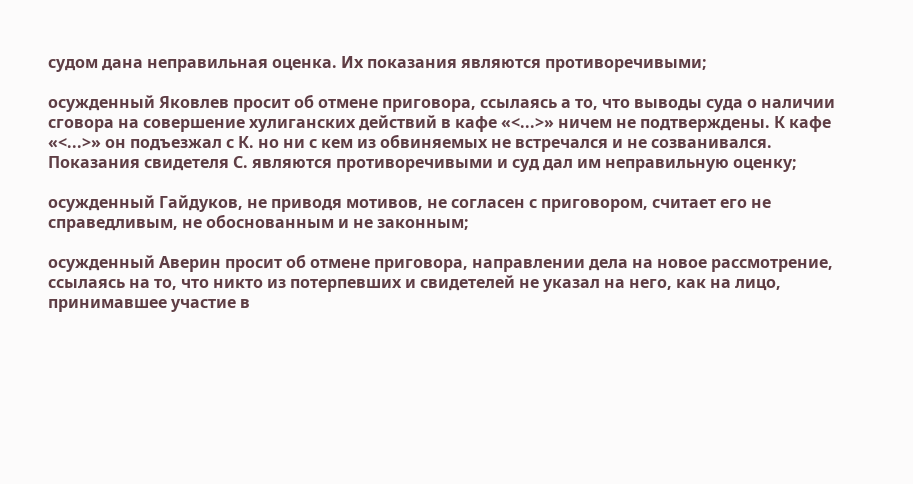судом дана неправильная оценка. Их показания являются противоречивыми;

осужденный Яковлев просит об отмене приговора, ссылаясь а то, что выводы суда о наличии сговора на совершение хулиганских действий в кафе «<...>» ничем не подтверждены. К кафе «<...>» он подъезжал с К. но ни с кем из обвиняемых не встречался и не созванивался. Показания свидетеля С. являются противоречивыми и суд дал им неправильную оценку;

осужденный Гайдуков, не приводя мотивов, не согласен с приговором, считает его не справедливым, не обоснованным и не законным;

осужденный Аверин просит об отмене приговора, направлении дела на новое рассмотрение, ссылаясь на то, что никто из потерпевших и свидетелей не указал на него, как на лицо, принимавшее участие в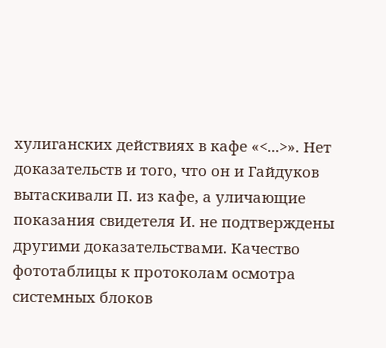хулиганских действиях в кафе «<...>». Нет доказательств и того, что он и Гайдуков вытаскивали П. из кафе, а уличающие показания свидетеля И. не подтверждены другими доказательствами. Качество фототаблицы к протоколам осмотра системных блоков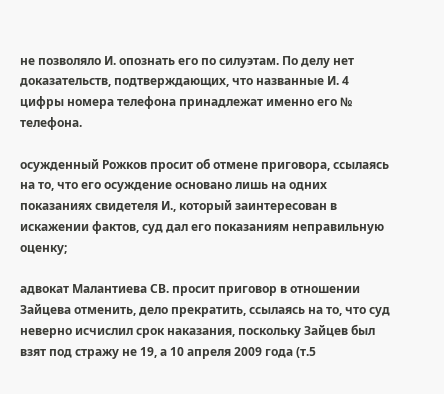не позволяло И. опознать его по силуэтам. По делу нет доказательств, подтверждающих, что названные И. 4 цифры номера телефона принадлежат именно его № телефона.

осужденный Рожков просит об отмене приговора, ссылаясь на то, что его осуждение основано лишь на одних показаниях свидетеля И., который заинтересован в искажении фактов, суд дал его показаниям неправильную оценку;

адвокат Малантиева СВ. просит приговор в отношении Зайцева отменить, дело прекратить, ссылаясь на то, что суд неверно исчислил срок наказания, поскольку Зайцев был взят под стражу не 19, а 10 апреля 2009 года (т.5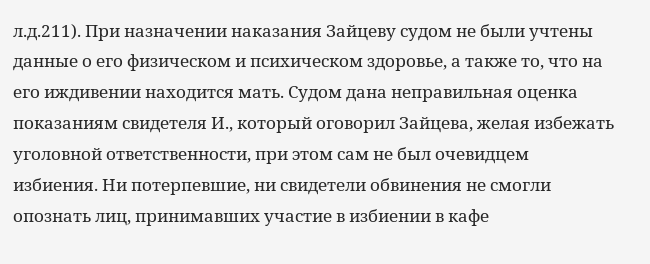л.д.211). При назначении наказания Зайцеву судом не были учтены данные о его физическом и психическом здоровье, а также то, что на его иждивении находится мать. Судом дана неправильная оценка показаниям свидетеля И., который оговорил Зайцева, желая избежать уголовной ответственности, при этом сам не был очевидцем избиения. Ни потерпевшие, ни свидетели обвинения не смогли опознать лиц, принимавших участие в избиении в кафе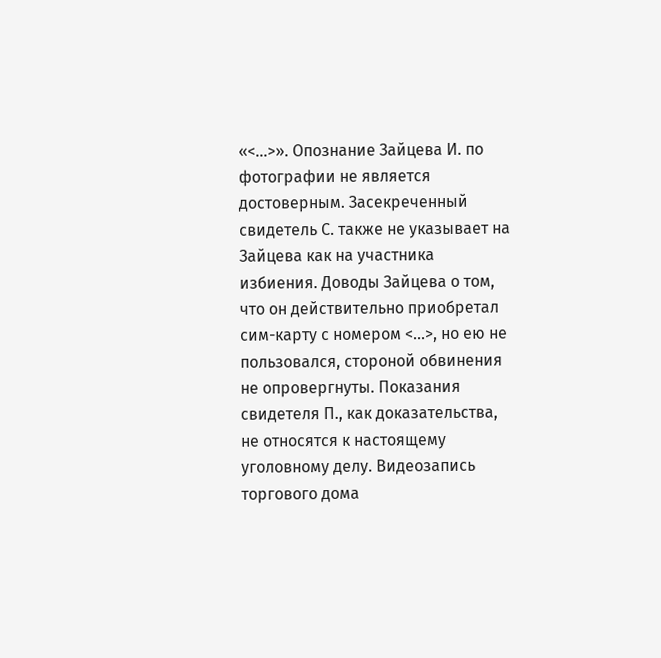«<...>». Опознание Зайцева И. по фотографии не является достоверным. Засекреченный свидетель С. также не указывает на Зайцева как на участника избиения. Доводы Зайцева о том, что он действительно приобретал сим-карту с номером <...>, но ею не пользовался, стороной обвинения не опровергнуты. Показания свидетеля П., как доказательства, не относятся к настоящему уголовному делу. Видеозапись торгового дома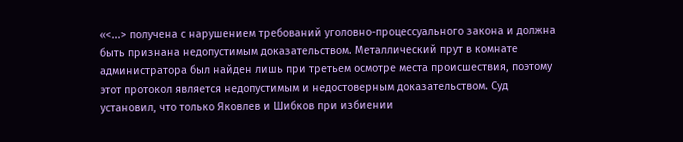«<...> получена с нарушением требований уголовно-процессуального закона и должна быть признана недопустимым доказательством. Металлический прут в комнате администратора был найден лишь при третьем осмотре места происшествия, поэтому этот протокол является недопустимым и недостоверным доказательством. Суд установил, что только Яковлев и Шибков при избиении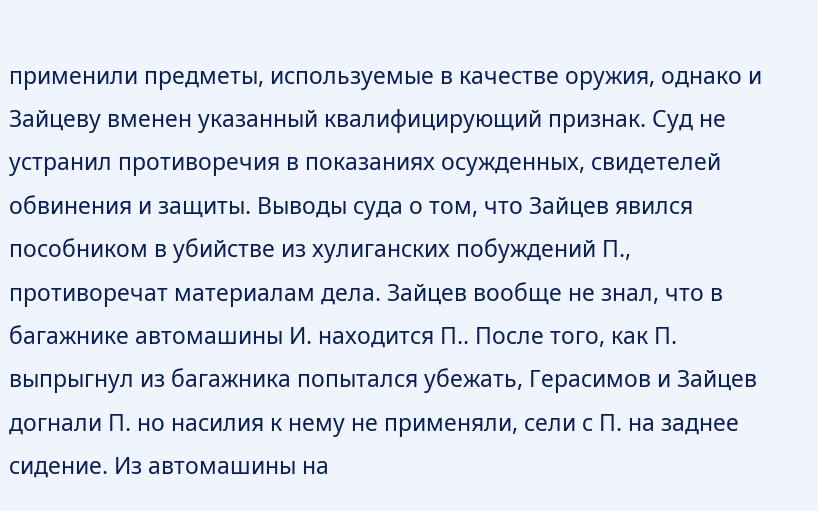применили предметы, используемые в качестве оружия, однако и Зайцеву вменен указанный квалифицирующий признак. Суд не устранил противоречия в показаниях осужденных, свидетелей обвинения и защиты. Выводы суда о том, что Зайцев явился пособником в убийстве из хулиганских побуждений П., противоречат материалам дела. Зайцев вообще не знал, что в багажнике автомашины И. находится П.. После того, как П. выпрыгнул из багажника попытался убежать, Герасимов и Зайцев догнали П. но насилия к нему не применяли, сели с П. на заднее сидение. Из автомашины на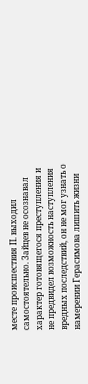месте происшествия П. выходил самостоятельно. Зайцев не осознавал характер готовящегося преступления и не предвидел возможность наступления вредных последствий, он не мог узнать о намерении Герасимова лишить жизни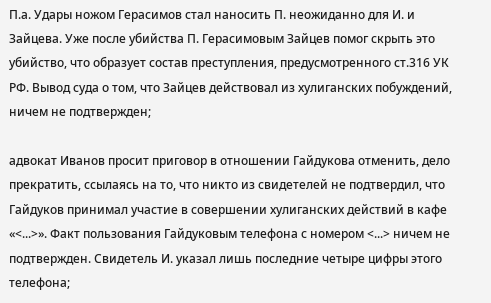П.а. Удары ножом Герасимов стал наносить П. неожиданно для И. и Зайцева. Уже после убийства П. Герасимовым Зайцев помог скрыть это убийство, что образует состав преступления, предусмотренного ст.316 УК РФ. Вывод суда о том, что Зайцев действовал из хулиганских побуждений, ничем не подтвержден;

адвокат Иванов просит приговор в отношении Гайдукова отменить, дело прекратить, ссылаясь на то, что никто из свидетелей не подтвердил, что Гайдуков принимал участие в совершении хулиганских действий в кафе «<...>». Факт пользования Гайдуковым телефона с номером <...> ничем не подтвержден. Свидетель И. указал лишь последние четыре цифры этого телефона;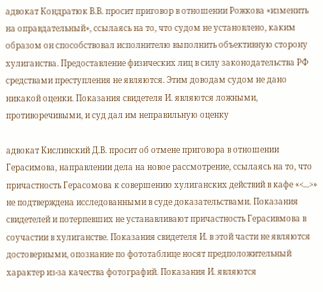адвокат Кондратюк В.В. просит приговор в отношении Рожкова «изменить на оправдательный», ссылаясь на то, что судом не установлено, каким образом он способствовал исполнителю выполнить объективную сторону хулиганства. Предоставление физических лиц в силу законодательства РФ средствами преступления не являются. Этим доводам судом не дано никакой оценки. Показания свидетеля И. являются ложными, противоречивыми, и суд дал им неправильную оценку

адвокат Кислинский Д.В. просит об отмене приговора в отношении Герасимова, направлении дела на новое рассмотрение, ссылаясь на то, что причастность Герасомова к совершению хулиганских действий в кафе «<...>» не подтверждена исследованными в суде доказательствами. Показания свидетелей и потерпевших не устанавливают причастность Герасивмова в соучастии в хулиганстве. Показания свидетеля И. в этой части не являются достоверными, опознание по фототаблице носят предположительный характер из-за качества фотографий. Показания И. являются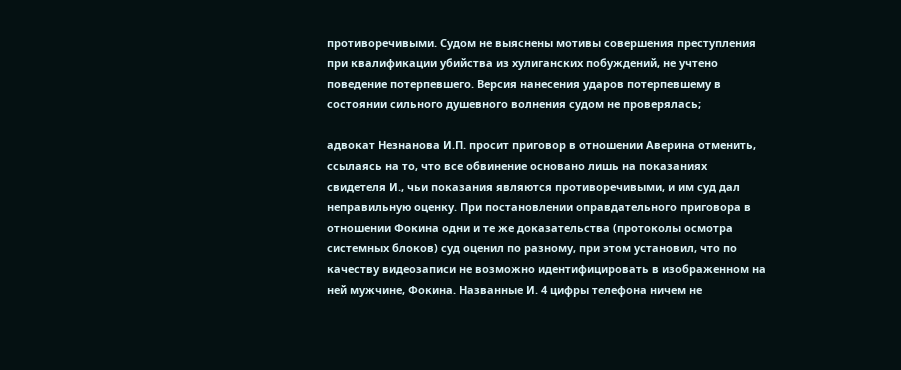противоречивыми. Судом не выяснены мотивы совершения преступления при квалификации убийства из хулиганских побуждений, не учтено поведение потерпевшего. Версия нанесения ударов потерпевшему в состоянии сильного душевного волнения судом не проверялась;

адвокат Незнанова И.П. просит приговор в отношении Аверина отменить, ссылаясь на то, что все обвинение основано лишь на показаниях свидетеля И., чьи показания являются противоречивыми, и им суд дал неправильную оценку. При постановлении оправдательного приговора в отношении Фокина одни и те же доказательства (протоколы осмотра системных блоков) суд оценил по разному, при этом установил, что по качеству видеозаписи не возможно идентифицировать в изображенном на ней мужчине, Фокина. Названные И. 4 цифры телефона ничем не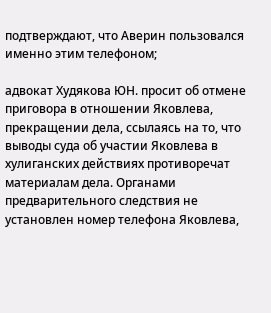подтверждают, что Аверин пользовался именно этим телефоном;

адвокат Худякова ЮН. просит об отмене приговора в отношении Яковлева, прекращении дела, ссылаясь на то, что выводы суда об участии Яковлева в хулиганских действиях противоречат материалам дела. Органами предварительного следствия не установлен номер телефона Яковлева,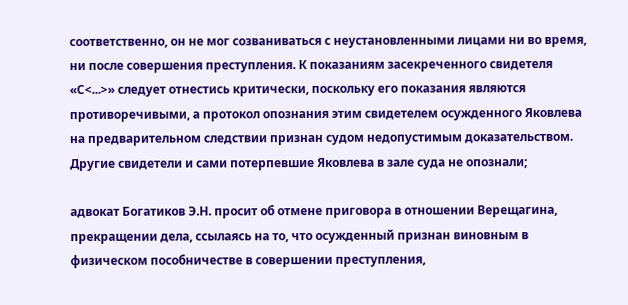соответственно, он не мог созваниваться с неустановленными лицами ни во время, ни после совершения преступления. К показаниям засекреченного свидетеля «С<...>» следует отнестись критически, поскольку его показания являются противоречивыми, а протокол опознания этим свидетелем осужденного Яковлева на предварительном следствии признан судом недопустимым доказательством. Другие свидетели и сами потерпевшие Яковлева в зале суда не опознали;

адвокат Богатиков Э.Н. просит об отмене приговора в отношении Верещагина, прекращении дела, ссылаясь на то, что осужденный признан виновным в физическом пособничестве в совершении преступления,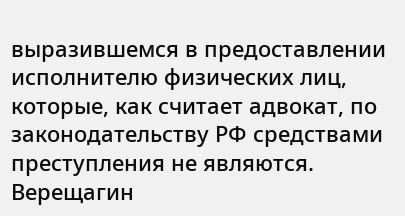выразившемся в предоставлении исполнителю физических лиц, которые, как считает адвокат, по законодательству РФ средствами преступления не являются. Верещагин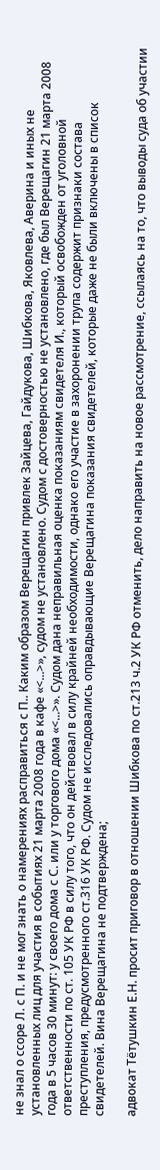не знал о ссоре Л. с П. и не мог знать о намерениях расправиться с П.. Каким образом Верещагин привлек Зайцева, Гайдукова, Шибкова, Яковлева, Аверина и иных не установленных лиц для участия в событиях 21 марта 2008 года в кафе «<...>», судом не установлено. Судом с достоверностью не установлено, где был Верещагин 21 марта 2008 года в 5 часов 30 минут: у своего дома с С. или у торгового дома «<...>». Судом дана неправильная оценка показаниям свидетеля И., который освобожден от уголовной ответственности по ст. 105 УК РФ в силу того, что он действовал в силу крайней необходимости, однако его участие в захоронении трупа содержит признаки состава преступления, предусмотренного ст.316 УК РФ. Судом не исследовались оправдывающие Верещагина показания свидетелей, которые даже не были включены в список свидетелей. Вина Верещагина не подтверждена;

адвокат Тётушкин Е.Н. просит приговор в отношении Шибкова по ст.213 ч.2 УК РФ отменить, дело направить на новое рассмотрение, ссылаясь на то, что выводы суда об участии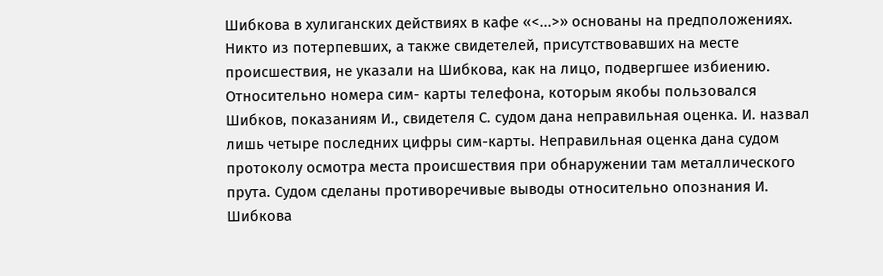Шибкова в хулиганских действиях в кафе «<...>» основаны на предположениях. Никто из потерпевших, а также свидетелей, присутствовавших на месте происшествия, не указали на Шибкова, как на лицо, подвергшее избиению. Относительно номера сим- карты телефона, которым якобы пользовался Шибков, показаниям И., свидетеля С. судом дана неправильная оценка. И. назвал лишь четыре последних цифры сим-карты. Неправильная оценка дана судом протоколу осмотра места происшествия при обнаружении там металлического прута. Судом сделаны противоречивые выводы относительно опознания И. Шибкова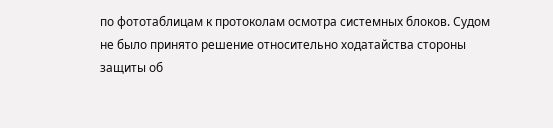по фототаблицам к протоколам осмотра системных блоков. Судом не было принято решение относительно ходатайства стороны защиты об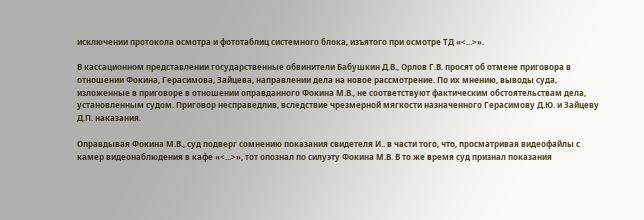исключении протокола осмотра и фототаблиц системного блока, изъятого при осмотре ТД «<...>».

В кассационном представлении государственные обвинители Бабушкин Д.В., Орлов Г.В. просят об отмене приговора в отношении Фокина, Герасимова, Зайцева, направлении дела на новое рассмотрение. По их мнению, выводы суда, изложенные в приговоре в отношении оправданного Фокина М.В., не соответствуют фактическим обстоятельствам дела, установленным судом. Приговор несправедлив, вследствие чрезмерной мягкости назначенного Герасимову Д.Ю. и Зайцеву Д.П. наказания.

Оправдывая Фокина М.В., суд подверг сомнению показания свидетеля И.. в части того, что, просматривая видеофайлы с камер видеонаблюдения в кафе «<...>», тот опознал по силуэту Фокина М.В. В то же время суд признал показания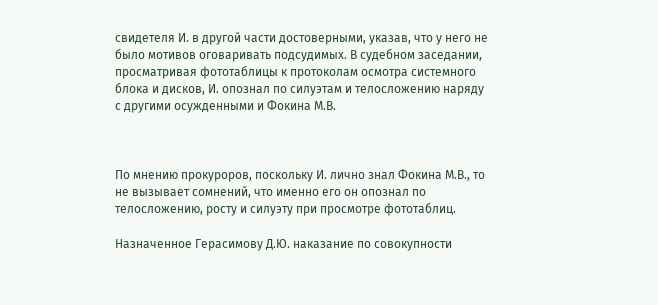свидетеля И. в другой части достоверными, указав, что у него не было мотивов оговаривать подсудимых. В судебном заседании, просматривая фототаблицы к протоколам осмотра системного блока и дисков, И. опознал по силуэтам и телосложению наряду с другими осужденными и Фокина М.В.



По мнению прокуроров, поскольку И. лично знал Фокина М.В., то не вызывает сомнений, что именно его он опознал по телосложению, росту и силуэту при просмотре фототаблиц.

Назначенное Герасимову Д.Ю. наказание по совокупности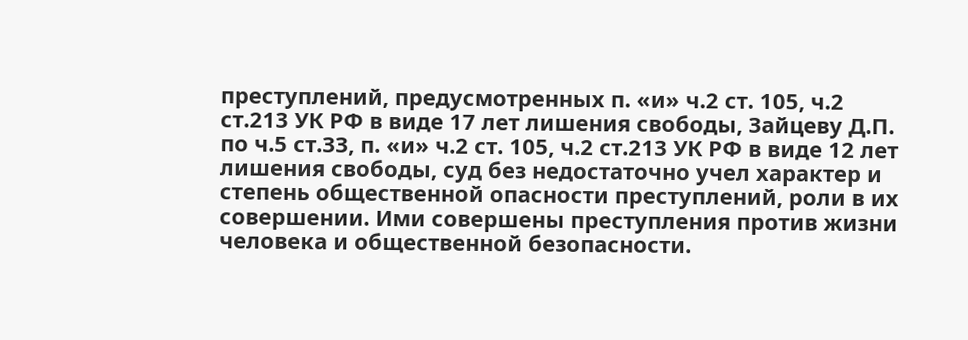преступлений, предусмотренных п. «и» ч.2 ст. 105, ч.2 ст.213 УК РФ в виде 17 лет лишения свободы, Зайцеву Д.П. по ч.5 ст.ЗЗ, п. «и» ч.2 ст. 105, ч.2 ст.213 УК РФ в виде 12 лет лишения свободы, суд без недостаточно учел характер и степень общественной опасности преступлений, роли в их совершении. Ими совершены преступления против жизни человека и общественной безопасности.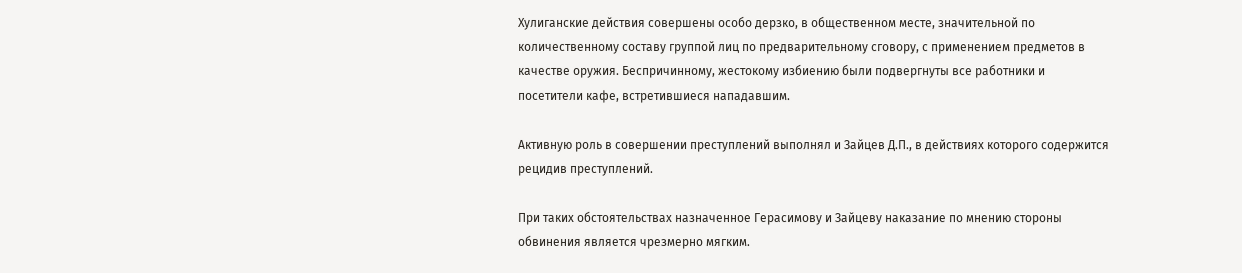Хулиганские действия совершены особо дерзко, в общественном месте, значительной по количественному составу группой лиц по предварительному сговору, с применением предметов в качестве оружия. Беспричинному, жестокому избиению были подвергнуты все работники и посетители кафе, встретившиеся нападавшим.

Активную роль в совершении преступлений выполнял и Зайцев Д.П., в действиях которого содержится рецидив преступлений.

При таких обстоятельствах назначенное Герасимову и Зайцеву наказание по мнению стороны обвинения является чрезмерно мягким.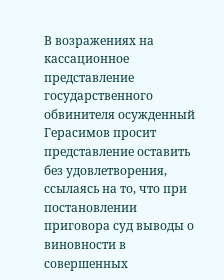В возражениях на кассационное представление государственного обвинителя осужденный Герасимов просит представление оставить без удовлетворения, ссылаясь на то, что при постановлении приговора суд выводы о виновности в совершенных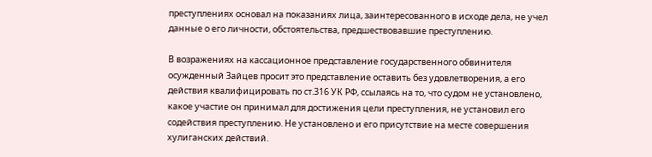преступлениях основал на показаниях лица, заинтересованного в исходе дела, не учел данные о его личности, обстоятельства, предшествовавшие преступлению.

В возражениях на кассационное представление государственного обвинителя осужденный Зайцев просит это представление оставить без удовлетворения, а его действия квалифицировать по ст.316 УК РФ, ссылаясь на то, что судом не установлено, какое участие он принимал для достижения цели преступления, не установил его содействия преступлению. Не установлено и его присутствие на месте совершения хулиганских действий.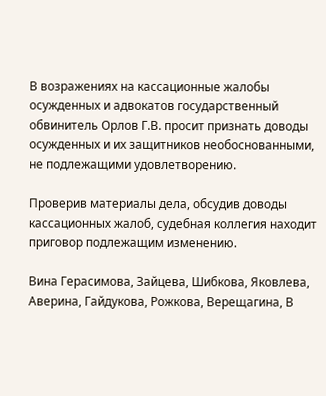В возражениях на кассационные жалобы осужденных и адвокатов государственный обвинитель Орлов Г.В. просит признать доводы осужденных и их защитников необоснованными, не подлежащими удовлетворению.

Проверив материалы дела, обсудив доводы кассационных жалоб, судебная коллегия находит приговор подлежащим изменению.

Вина Герасимова, Зайцева, Шибкова, Яковлева, Аверина, Гайдукова, Рожкова, Верещагина, В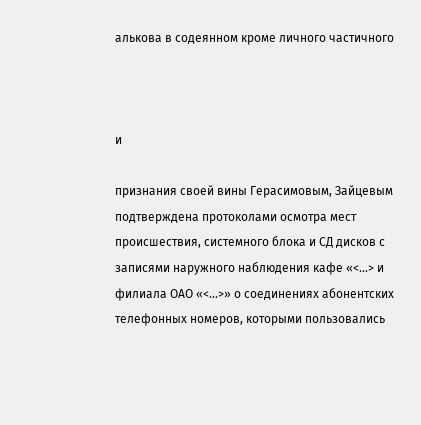алькова в содеянном кроме личного частичного



и

признания своей вины Герасимовым, Зайцевым подтверждена протоколами осмотра мест происшествия, системного блока и СД дисков с записями наружного наблюдения кафе «<...> и филиала ОАО «<...>» о соединениях абонентских телефонных номеров, которыми пользовались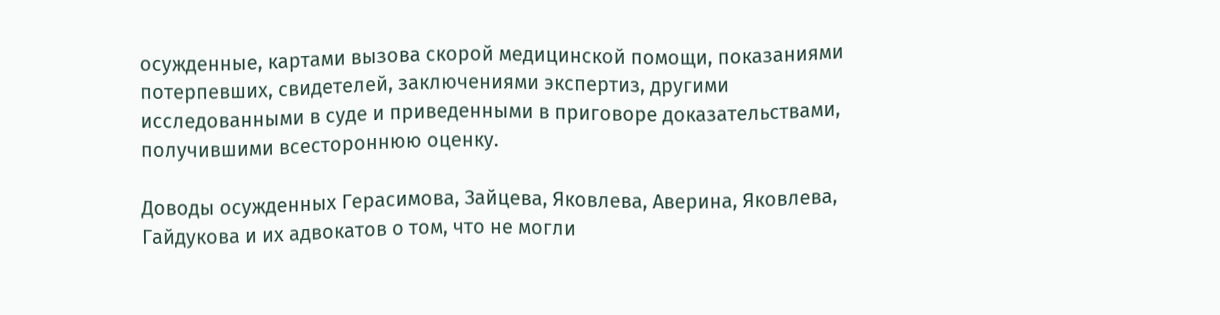осужденные, картами вызова скорой медицинской помощи, показаниями потерпевших, свидетелей, заключениями экспертиз, другими исследованными в суде и приведенными в приговоре доказательствами, получившими всестороннюю оценку.

Доводы осужденных Герасимова, Зайцева, Яковлева, Аверина, Яковлева, Гайдукова и их адвокатов о том, что не могли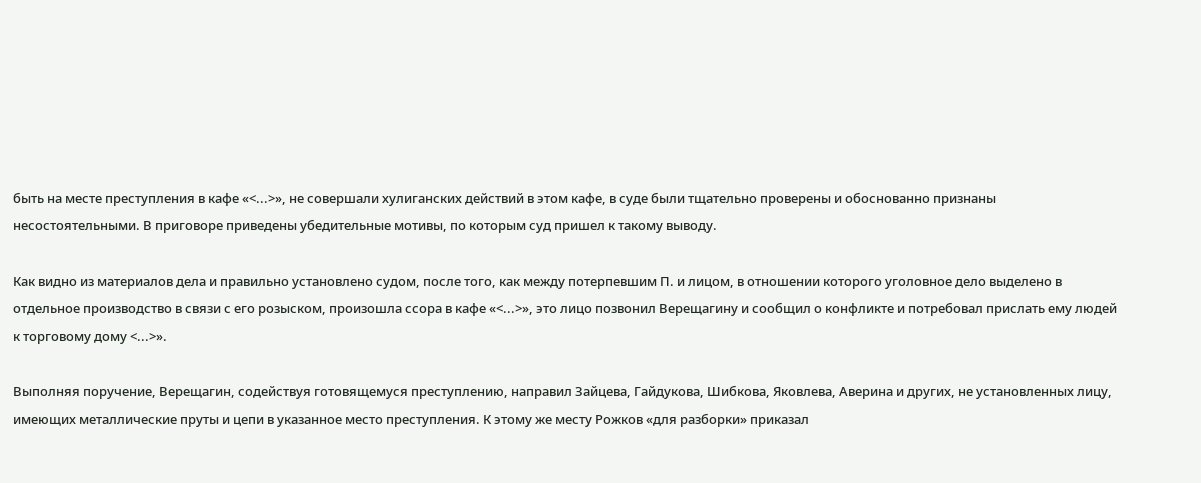быть на месте преступления в кафе «<...>», не совершали хулиганских действий в этом кафе, в суде были тщательно проверены и обоснованно признаны несостоятельными. В приговоре приведены убедительные мотивы, по которым суд пришел к такому выводу.

Как видно из материалов дела и правильно установлено судом, после того, как между потерпевшим П. и лицом, в отношении которого уголовное дело выделено в отдельное производство в связи с его розыском, произошла ссора в кафе «<...>», это лицо позвонил Верещагину и сообщил о конфликте и потребовал прислать ему людей к торговому дому <...>».

Выполняя поручение, Верещагин, содействуя готовящемуся преступлению, направил Зайцева, Гайдукова, Шибкова, Яковлева, Аверина и других, не установленных лицу, имеющих металлические пруты и цепи в указанное место преступления. К этому же месту Рожков «для разборки» приказал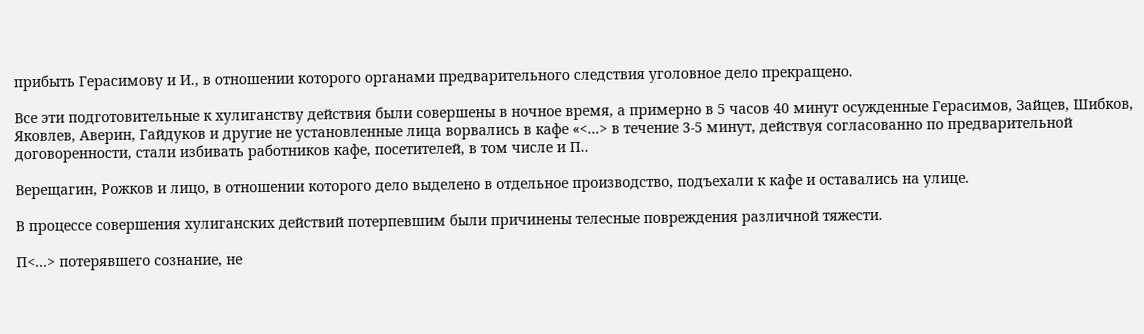прибыть Герасимову и И., в отношении которого органами предварительного следствия уголовное дело прекращено.

Все эти подготовительные к хулиганству действия были совершены в ночное время, а примерно в 5 часов 40 минут осужденные Герасимов, Зайцев, Шибков, Яковлев, Аверин, Гайдуков и другие не установленные лица ворвались в кафе «<...> в течение 3-5 минут, действуя согласованно по предварительной договоренности, стали избивать работников кафе, посетителей, в том числе и П..

Верещагин, Рожков и лицо, в отношении которого дело выделено в отдельное производство, подъехали к кафе и оставались на улице.

В процессе совершения хулиганских действий потерпевшим были причинены телесные повреждения различной тяжести.

П<...> потерявшего сознание, не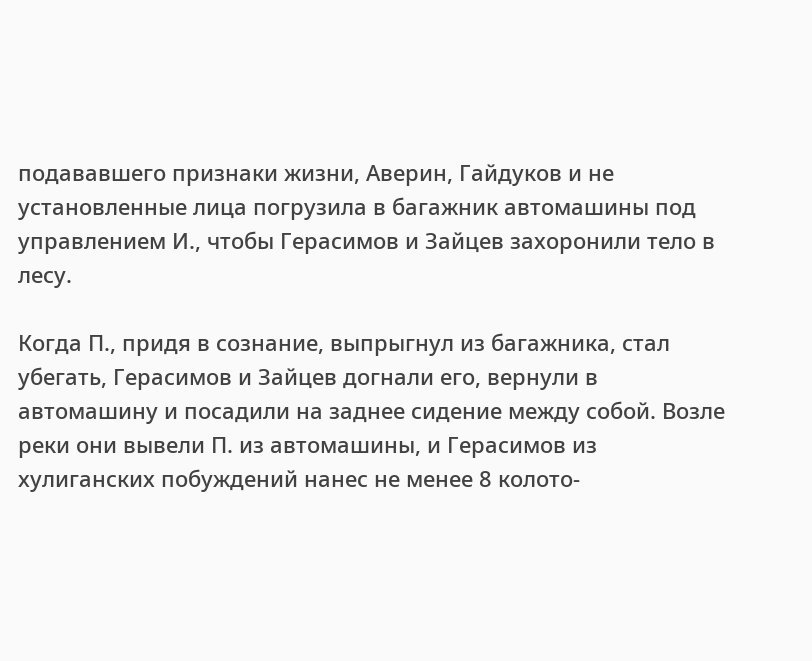подававшего признаки жизни, Аверин, Гайдуков и не установленные лица погрузила в багажник автомашины под управлением И., чтобы Герасимов и Зайцев захоронили тело в лесу.

Когда П., придя в сознание, выпрыгнул из багажника, стал убегать, Герасимов и Зайцев догнали его, вернули в автомашину и посадили на заднее сидение между собой. Возле реки они вывели П. из автомашины, и Герасимов из хулиганских побуждений нанес не менее 8 колото-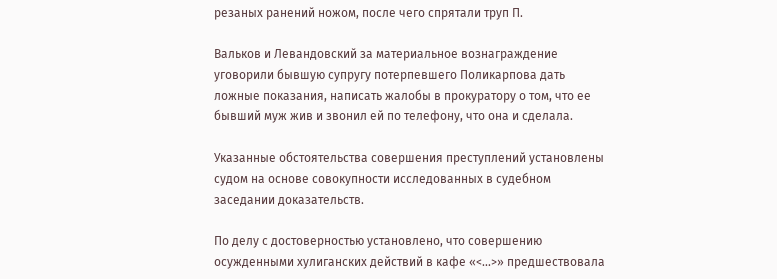резаных ранений ножом, после чего спрятали труп П.

Вальков и Левандовский за материальное вознаграждение уговорили бывшую супругу потерпевшего Поликарпова дать ложные показания, написать жалобы в прокуратору о том, что ее бывший муж жив и звонил ей по телефону, что она и сделала.

Указанные обстоятельства совершения преступлений установлены судом на основе совокупности исследованных в судебном заседании доказательств.

По делу с достоверностью установлено, что совершению осужденными хулиганских действий в кафе «<...>» предшествовала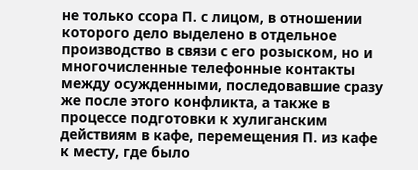не только ссора П. с лицом, в отношении которого дело выделено в отдельное производство в связи с его розыском, но и многочисленные телефонные контакты между осужденными, последовавшие сразу же после этого конфликта, а также в процессе подготовки к хулиганским действиям в кафе, перемещения П. из кафе к месту, где было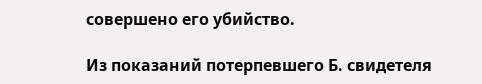совершено его убийство.

Из показаний потерпевшего Б. свидетеля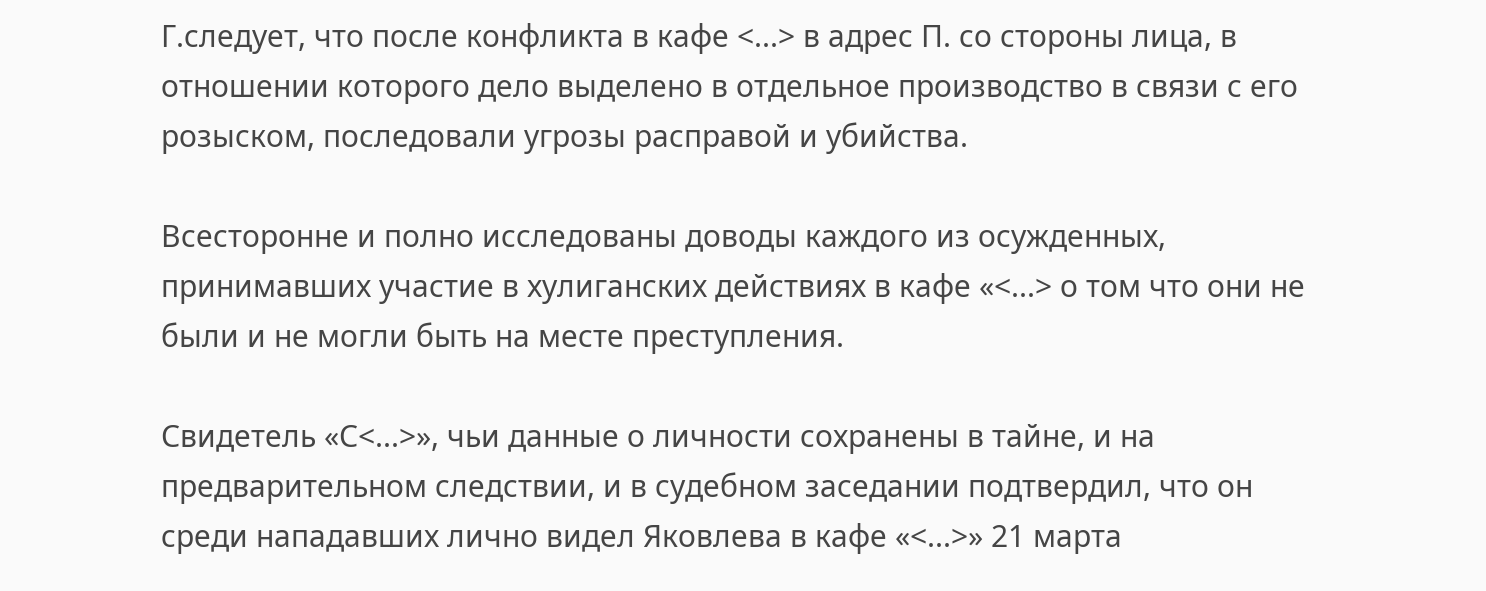Г.следует, что после конфликта в кафе <...> в адрес П. со стороны лица, в отношении которого дело выделено в отдельное производство в связи с его розыском, последовали угрозы расправой и убийства.

Всесторонне и полно исследованы доводы каждого из осужденных, принимавших участие в хулиганских действиях в кафе «<...> о том что они не были и не могли быть на месте преступления.

Свидетель «С<...>», чьи данные о личности сохранены в тайне, и на предварительном следствии, и в судебном заседании подтвердил, что он среди нападавших лично видел Яковлева в кафе «<...>» 21 марта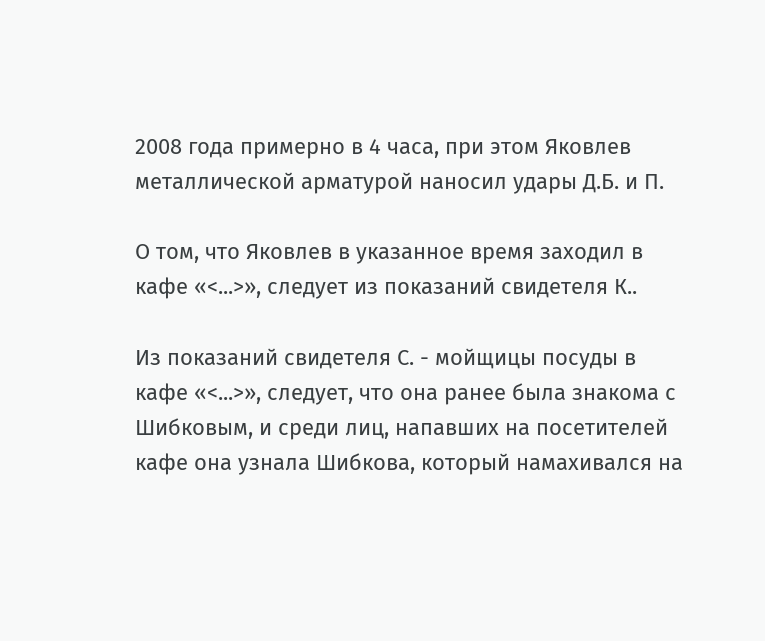2008 года примерно в 4 часа, при этом Яковлев металлической арматурой наносил удары Д.Б. и П.

О том, что Яковлев в указанное время заходил в кафе «<...>», следует из показаний свидетеля К..

Из показаний свидетеля С. - мойщицы посуды в кафе «<...>», следует, что она ранее была знакома с Шибковым, и среди лиц, напавших на посетителей кафе она узнала Шибкова, который намахивался на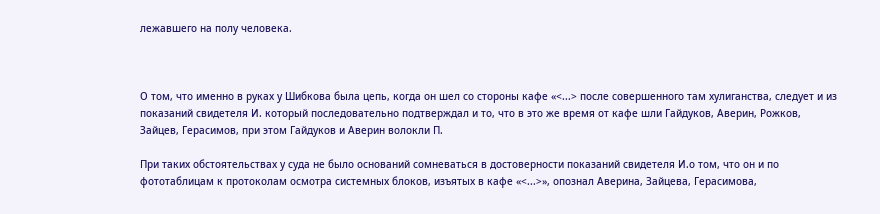лежавшего на полу человека.



О том, что именно в руках у Шибкова была цепь, когда он шел со стороны кафе «<...> после совершенного там хулиганства, следует и из показаний свидетеля И. который последовательно подтверждал и то, что в это же время от кафе шли Гайдуков, Аверин, Рожков, Зайцев, Герасимов, при этом Гайдуков и Аверин волокли П.

При таких обстоятельствах у суда не было оснований сомневаться в достоверности показаний свидетеля И.о том, что он и по фототаблицам к протоколам осмотра системных блоков, изъятых в кафе «<...>», опознал Аверина, Зайцева, Герасимова,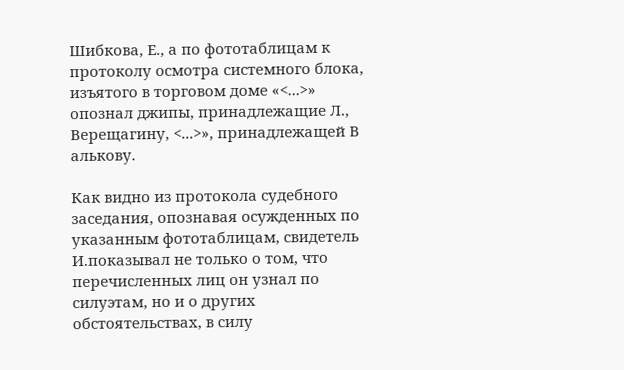Шибкова, Е., а по фототаблицам к протоколу осмотра системного блока, изъятого в торговом доме «<...>» опознал джипы, принадлежащие Л., Верещагину, <...>», принадлежащей В алькову.

Как видно из протокола судебного заседания, опознавая осужденных по указанным фототаблицам, свидетель И.показывал не только о том, что перечисленных лиц он узнал по силуэтам, но и о других обстоятельствах, в силу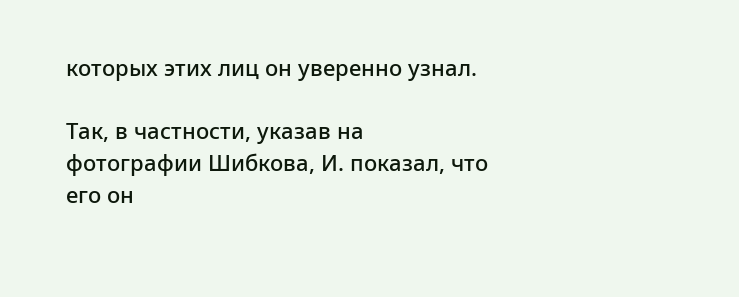которых этих лиц он уверенно узнал.

Так, в частности, указав на фотографии Шибкова, И. показал, что его он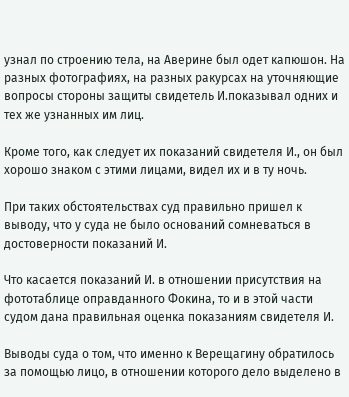узнал по строению тела, на Аверине был одет капюшон. На разных фотографиях, на разных ракурсах на уточняющие вопросы стороны защиты свидетель И.показывал одних и тех же узнанных им лиц.

Кроме того, как следует их показаний свидетеля И., он был хорошо знаком с этими лицами, видел их и в ту ночь.

При таких обстоятельствах суд правильно пришел к выводу, что у суда не было оснований сомневаться в достоверности показаний И.

Что касается показаний И. в отношении присутствия на фототаблице оправданного Фокина, то и в этой части судом дана правильная оценка показаниям свидетеля И.

Выводы суда о том, что именно к Верещагину обратилось за помощью лицо, в отношении которого дело выделено в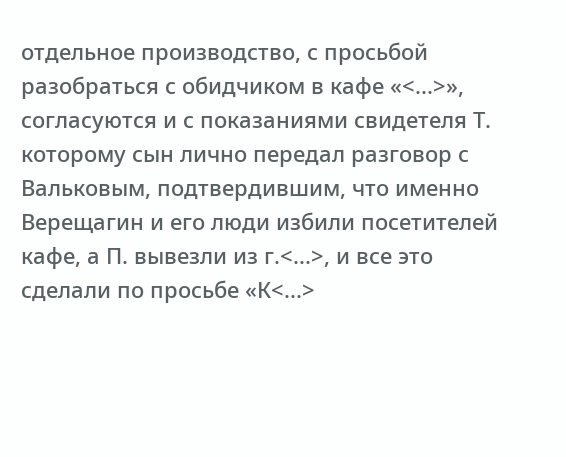отдельное производство, с просьбой разобраться с обидчиком в кафе «<...>», согласуются и с показаниями свидетеля Т. которому сын лично передал разговор с Вальковым, подтвердившим, что именно Верещагин и его люди избили посетителей кафе, а П. вывезли из г.<...>, и все это сделали по просьбе «К<...>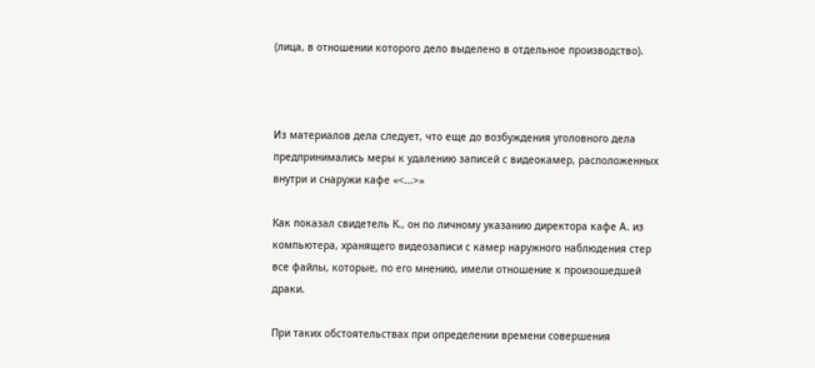(лица, в отношении которого дело выделено в отдельное производство).



Из материалов дела следует, что еще до возбуждения уголовного дела предпринимались меры к удалению записей с видеокамер, расположенных внутри и снаружи кафе «<...>»

Как показал свидетель К., он по личному указанию директора кафе А. из компьютера, хранящего видеозаписи с камер наружного наблюдения стер все файлы, которые, по его мнению, имели отношение к произошедшей драки.

При таких обстоятельствах при определении времени совершения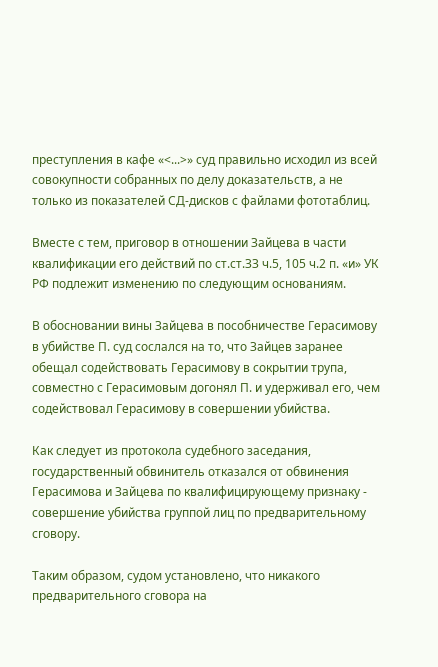преступления в кафе «<...>» суд правильно исходил из всей совокупности собранных по делу доказательств, а не только из показателей СД-дисков с файлами фототаблиц.

Вместе с тем, приговор в отношении Зайцева в части квалификации его действий по ст.ст.ЗЗ ч.5, 105 ч.2 п. «и» УК РФ подлежит изменению по следующим основаниям.

В обосновании вины Зайцева в пособничестве Герасимову в убийстве П. суд сослался на то, что Зайцев заранее обещал содействовать Герасимову в сокрытии трупа, совместно с Герасимовым догонял П. и удерживал его, чем содействовал Герасимову в совершении убийства.

Как следует из протокола судебного заседания, государственный обвинитель отказался от обвинения Герасимова и Зайцева по квалифицирующему признаку - совершение убийства группой лиц по предварительному сговору.

Таким образом, судом установлено, что никакого предварительного сговора на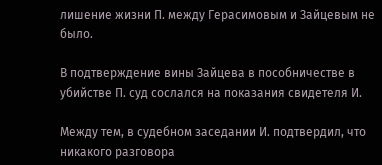лишение жизни П. между Герасимовым и Зайцевым не было.

В подтверждение вины Зайцева в пособничестве в убийстве П. суд сослался на показания свидетеля И.

Между тем, в судебном заседании И. подтвердил, что никакого разговора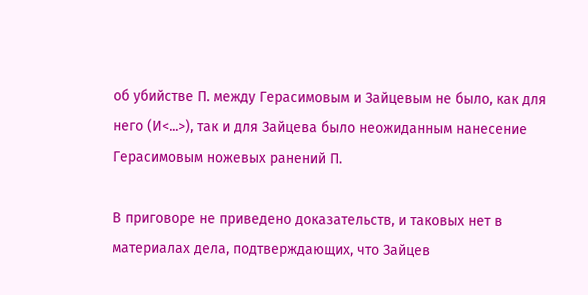об убийстве П. между Герасимовым и Зайцевым не было, как для него (И<...>), так и для Зайцева было неожиданным нанесение Герасимовым ножевых ранений П.

В приговоре не приведено доказательств, и таковых нет в материалах дела, подтверждающих, что Зайцев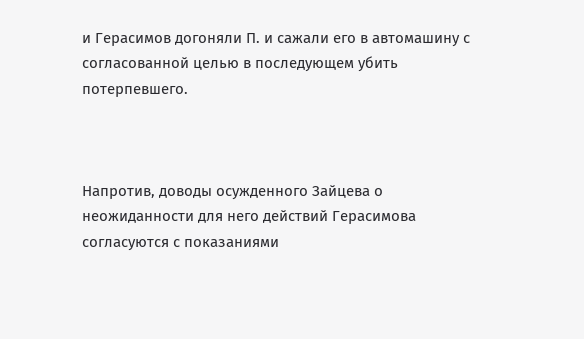и Герасимов догоняли П. и сажали его в автомашину с согласованной целью в последующем убить потерпевшего.



Напротив, доводы осужденного Зайцева о неожиданности для него действий Герасимова согласуются с показаниями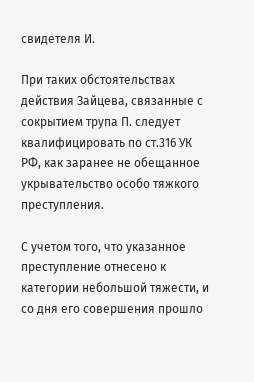свидетеля И.

При таких обстоятельствах действия Зайцева, связанные с сокрытием трупа П. следует квалифицировать по ст.316 УК РФ, как заранее не обещанное укрывательство особо тяжкого преступления.

С учетом того, что указанное преступление отнесено к категории небольшой тяжести, и со дня его совершения прошло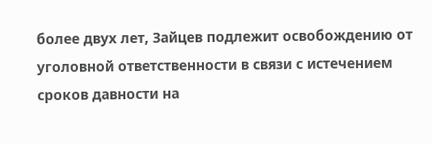более двух лет, Зайцев подлежит освобождению от уголовной ответственности в связи с истечением сроков давности на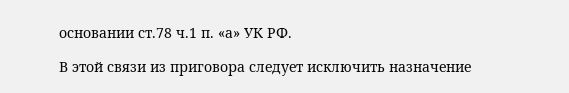основании ст.78 ч.1 п. «а» УК РФ.

В этой связи из приговора следует исключить назначение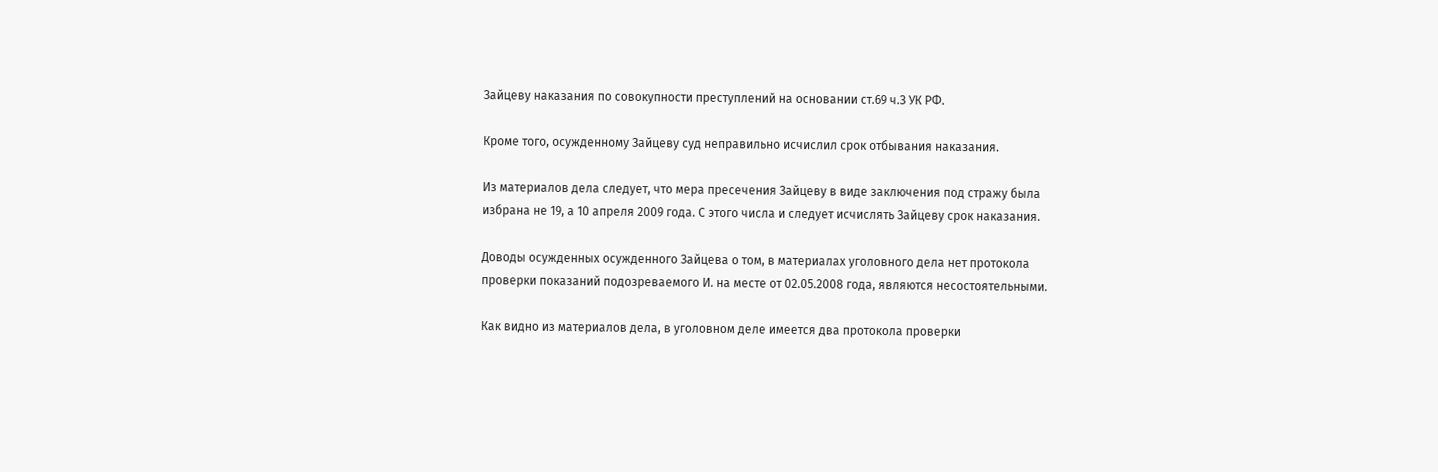Зайцеву наказания по совокупности преступлений на основании ст.69 ч.З УК РФ.

Кроме того, осужденному Зайцеву суд неправильно исчислил срок отбывания наказания.

Из материалов дела следует, что мера пресечения Зайцеву в виде заключения под стражу была избрана не 19, а 10 апреля 2009 года. С этого числа и следует исчислять Зайцеву срок наказания.

Доводы осужденных осужденного Зайцева о том, в материалах уголовного дела нет протокола проверки показаний подозреваемого И. на месте от 02.05.2008 года, являются несостоятельными.

Как видно из материалов дела, в уголовном деле имеется два протокола проверки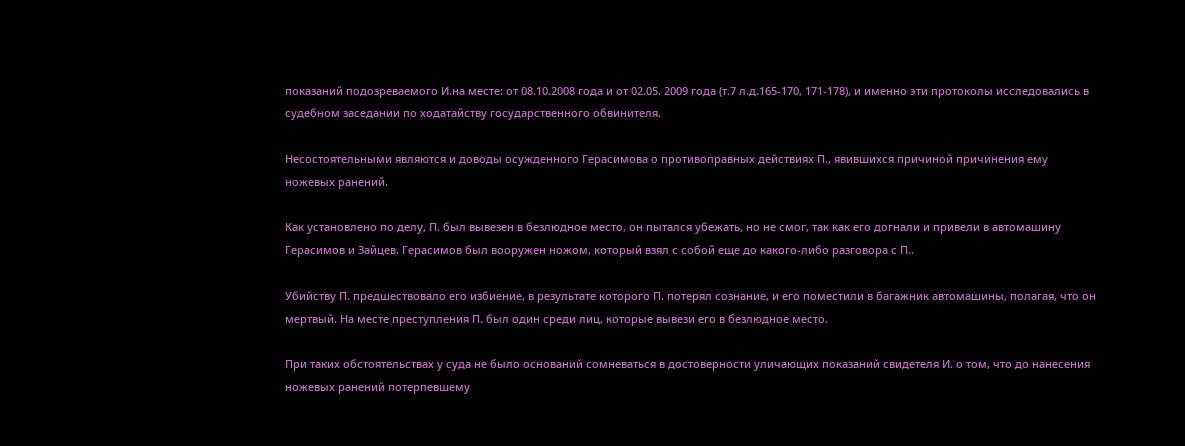показаний подозреваемого И.на месте: от 08.10.2008 года и от 02.05. 2009 года (т.7 л.д.165-170, 171-178), и именно эти протоколы исследовались в судебном заседании по ходатайству государственного обвинителя.

Несостоятельными являются и доводы осужденного Герасимова о противоправных действиях П., явившихся причиной причинения ему ножевых ранений.

Как установлено по делу, П. был вывезен в безлюдное место, он пытался убежать, но не смог, так как его догнали и привели в автомашину Герасимов и Зайцев. Герасимов был вооружен ножом, который взял с собой еще до какого-либо разговора с П..

Убийству П. предшествовало его избиение, в результате которого П. потерял сознание, и его поместили в багажник автомашины, полагая, что он мертвый. На месте преступления П. был один среди лиц, которые вывези его в безлюдное место.

При таких обстоятельствах у суда не было оснований сомневаться в достоверности уличающих показаний свидетеля И. о том, что до нанесения ножевых ранений потерпевшему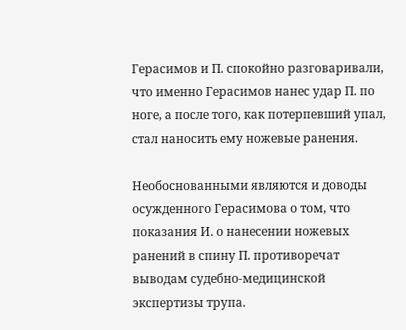Герасимов и П. спокойно разговаривали, что именно Герасимов нанес удар П. по ноге, а после того, как потерпевший упал, стал наносить ему ножевые ранения.

Необоснованными являются и доводы осужденного Герасимова о том, что показания И. о нанесении ножевых ранений в спину П. противоречат выводам судебно-медицинской экспертизы трупа.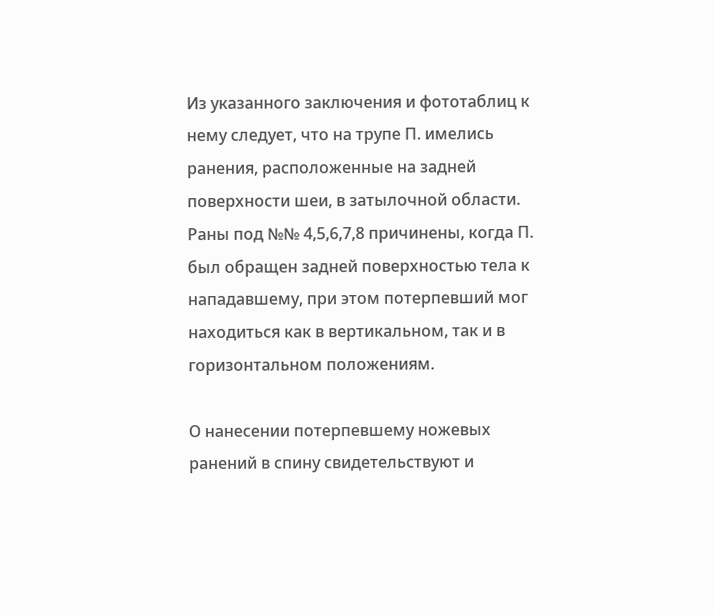Из указанного заключения и фототаблиц к нему следует, что на трупе П. имелись ранения, расположенные на задней поверхности шеи, в затылочной области. Раны под №№ 4,5,6,7,8 причинены, когда П. был обращен задней поверхностью тела к нападавшему, при этом потерпевший мог находиться как в вертикальном, так и в горизонтальном положениям.

О нанесении потерпевшему ножевых ранений в спину свидетельствуют и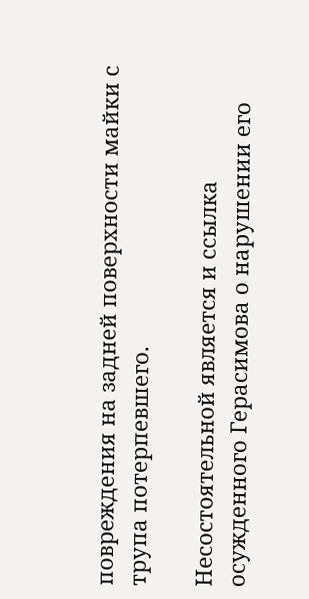повреждения на задней поверхности майки с трупа потерпевшего.

Несостоятельной является и ссылка осужденного Герасимова о нарушении его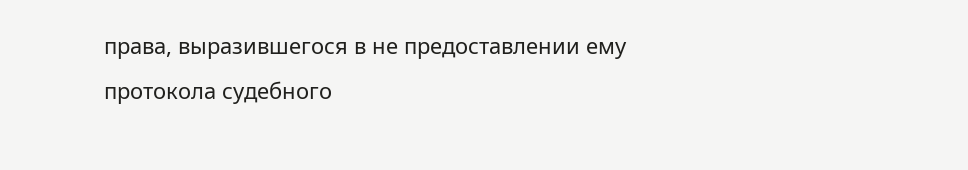права, выразившегося в не предоставлении ему протокола судебного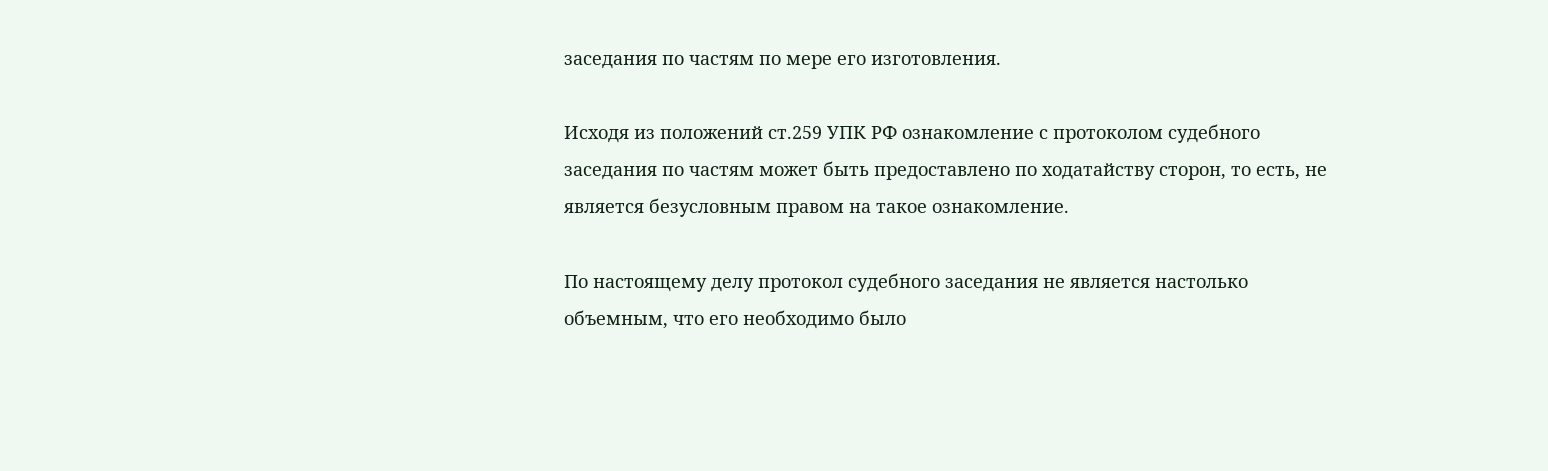заседания по частям по мере его изготовления.

Исходя из положений ст.259 УПК РФ ознакомление с протоколом судебного заседания по частям может быть предоставлено по ходатайству сторон, то есть, не является безусловным правом на такое ознакомление.

По настоящему делу протокол судебного заседания не является настолько объемным, что его необходимо было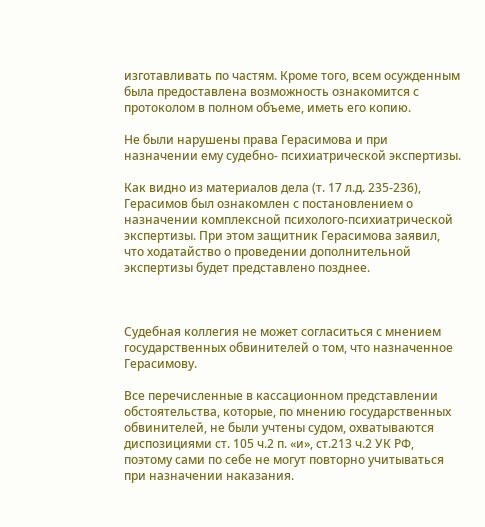изготавливать по частям. Кроме того, всем осужденным была предоставлена возможность ознакомится с протоколом в полном объеме, иметь его копию.

Не были нарушены права Герасимова и при назначении ему судебно- психиатрической экспертизы.

Как видно из материалов дела (т. 17 л.д. 235-236), Герасимов был ознакомлен с постановлением о назначении комплексной психолого-психиатрической экспертизы. При этом защитник Герасимова заявил, что ходатайство о проведении дополнительной экспертизы будет представлено позднее.



Судебная коллегия не может согласиться с мнением государственных обвинителей о том, что назначенное Герасимову.

Все перечисленные в кассационном представлении обстоятельства, которые, по мнению государственных обвинителей, не были учтены судом, охватываются диспозициями ст. 105 ч.2 п. «и», ст.213 ч.2 УК РФ, поэтому сами по себе не могут повторно учитываться при назначении наказания.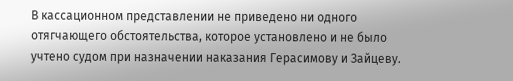В кассационном представлении не приведено ни одного отягчающего обстоятельства, которое установлено и не было учтено судом при назначении наказания Герасимову и Зайцеву.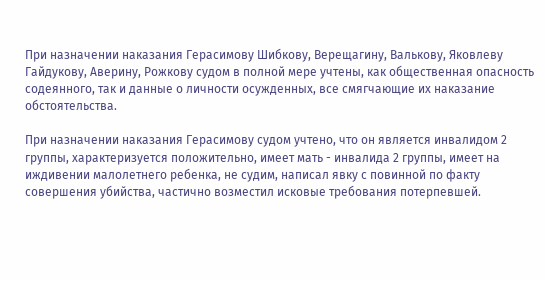При назначении наказания Герасимову Шибкову, Верещагину, Валькову, Яковлеву Гайдукову, Аверину, Рожкову судом в полной мере учтены, как общественная опасность содеянного, так и данные о личности осужденных, все смягчающие их наказание обстоятельства.

При назначении наказания Герасимову судом учтено, что он является инвалидом 2 группы, характеризуется положительно, имеет мать - инвалида 2 группы, имеет на иждивении малолетнего ребенка, не судим, написал явку с повинной по факту совершения убийства, частично возместил исковые требования потерпевшей.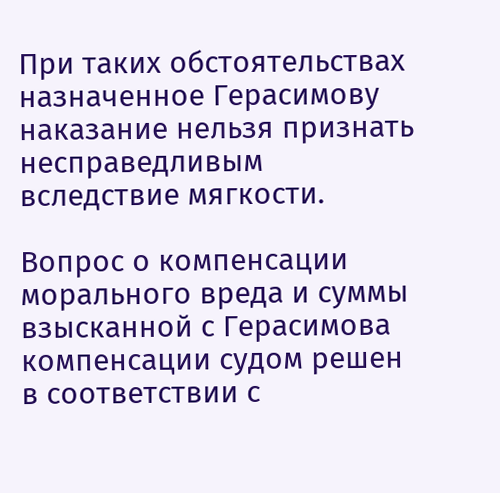При таких обстоятельствах назначенное Герасимову наказание нельзя признать несправедливым вследствие мягкости.

Вопрос о компенсации морального вреда и суммы взысканной с Герасимова компенсации судом решен в соответствии с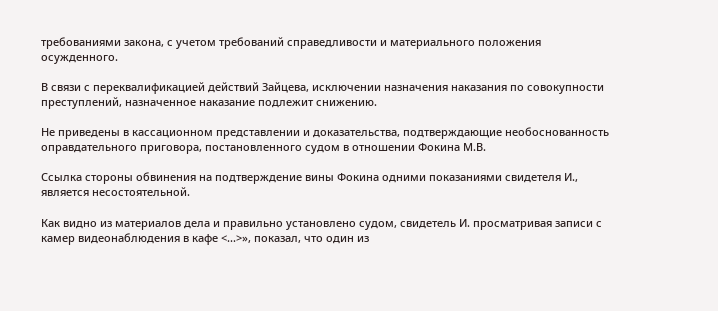требованиями закона, с учетом требований справедливости и материального положения осужденного.

В связи с переквалификацией действий Зайцева, исключении назначения наказания по совокупности преступлений, назначенное наказание подлежит снижению.

Не приведены в кассационном представлении и доказательства, подтверждающие необоснованность оправдательного приговора, постановленного судом в отношении Фокина М.В.

Ссылка стороны обвинения на подтверждение вины Фокина одними показаниями свидетеля И., является несостоятельной.

Как видно из материалов дела и правильно установлено судом, свидетель И. просматривая записи с камер видеонаблюдения в кафе <...>», показал, что один из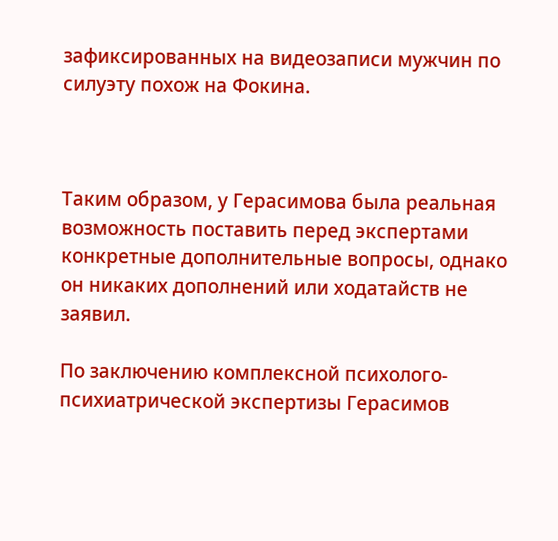зафиксированных на видеозаписи мужчин по силуэту похож на Фокина.



Таким образом, у Герасимова была реальная возможность поставить перед экспертами конкретные дополнительные вопросы, однако он никаких дополнений или ходатайств не заявил.

По заключению комплексной психолого-психиатрической экспертизы Герасимов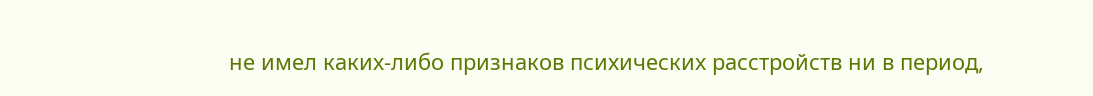не имел каких-либо признаков психических расстройств ни в период,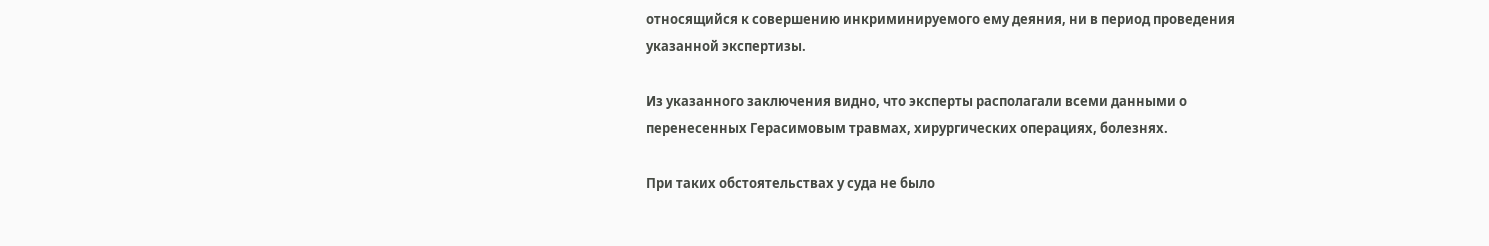относящийся к совершению инкриминируемого ему деяния, ни в период проведения указанной экспертизы.

Из указанного заключения видно, что эксперты располагали всеми данными о перенесенных Герасимовым травмах, хирургических операциях, болезнях.

При таких обстоятельствах у суда не было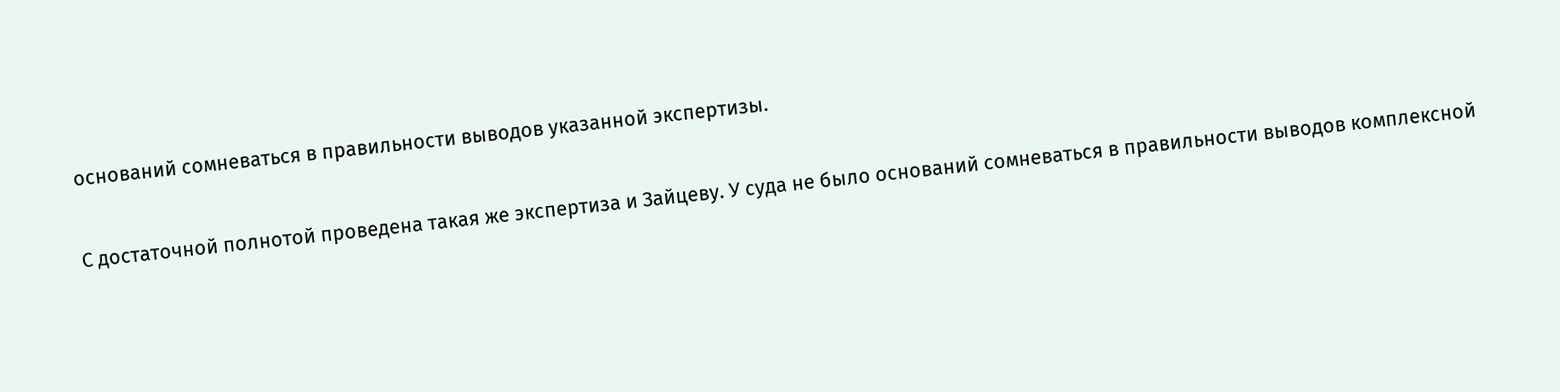оснований сомневаться в правильности выводов указанной экспертизы.

С достаточной полнотой проведена такая же экспертиза и Зайцеву. У суда не было оснований сомневаться в правильности выводов комплексной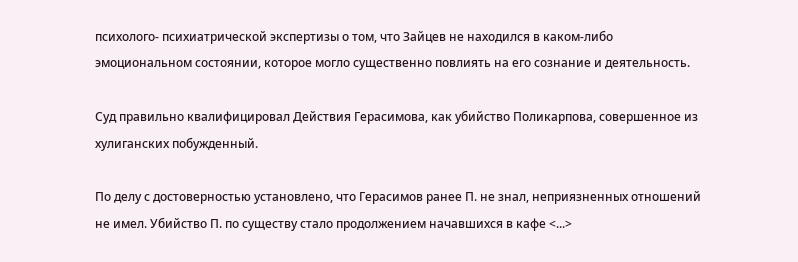психолого- психиатрической экспертизы о том, что Зайцев не находился в каком-либо эмоциональном состоянии, которое могло существенно повлиять на его сознание и деятельность.

Суд правильно квалифицировал Действия Герасимова, как убийство Поликарпова, совершенное из хулиганских побужденный.

По делу с достоверностью установлено, что Герасимов ранее П. не знал, неприязненных отношений не имел. Убийство П. по существу стало продолжением начавшихся в кафе <...>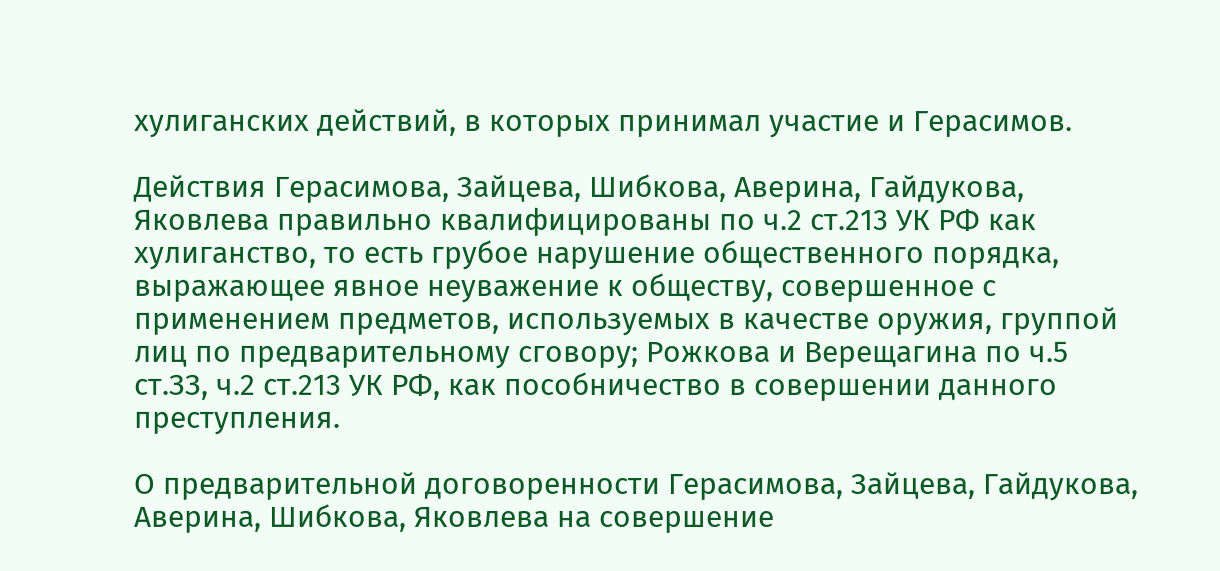хулиганских действий, в которых принимал участие и Герасимов.

Действия Герасимова, Зайцева, Шибкова, Аверина, Гайдукова, Яковлева правильно квалифицированы по ч.2 ст.213 УК РФ как хулиганство, то есть грубое нарушение общественного порядка, выражающее явное неуважение к обществу, совершенное с применением предметов, используемых в качестве оружия, группой лиц по предварительному сговору; Рожкова и Верещагина по ч.5 ст.ЗЗ, ч.2 ст.213 УК РФ, как пособничество в совершении данного преступления.

О предварительной договоренности Герасимова, Зайцева, Гайдукова, Аверина, Шибкова, Яковлева на совершение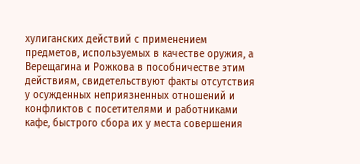хулиганских действий с применением предметов, используемых в качестве оружия, а Верещагина и Рожкова в пособничестве этим действиям, свидетельствуют факты отсутствия у осужденных неприязненных отношений и конфликтов с посетителями и работниками кафе, быстрого сбора их у места совершения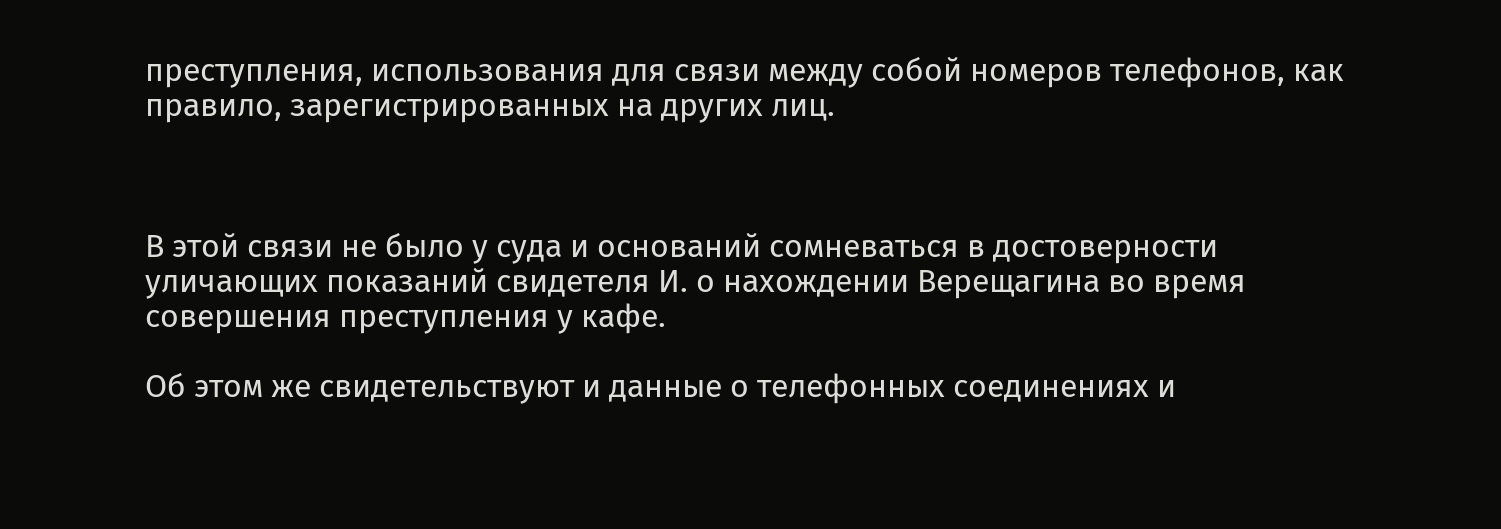преступления, использования для связи между собой номеров телефонов, как правило, зарегистрированных на других лиц.



В этой связи не было у суда и оснований сомневаться в достоверности уличающих показаний свидетеля И. о нахождении Верещагина во время совершения преступления у кафе.

Об этом же свидетельствуют и данные о телефонных соединениях и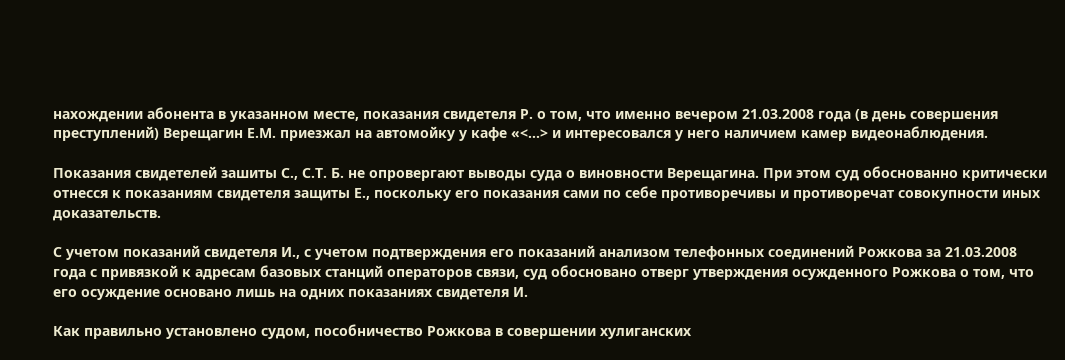нахождении абонента в указанном месте, показания свидетеля Р. о том, что именно вечером 21.03.2008 года (в день совершения преступлений) Верещагин Е.М. приезжал на автомойку у кафе «<...> и интересовался у него наличием камер видеонаблюдения.

Показания свидетелей зашиты С., С.Т. Б. не опровергают выводы суда о виновности Верещагина. При этом суд обоснованно критически отнесся к показаниям свидетеля защиты Е., поскольку его показания сами по себе противоречивы и противоречат совокупности иных доказательств.

С учетом показаний свидетеля И., с учетом подтверждения его показаний анализом телефонных соединений Рожкова за 21.03.2008 года с привязкой к адресам базовых станций операторов связи, суд обосновано отверг утверждения осужденного Рожкова о том, что его осуждение основано лишь на одних показаниях свидетеля И.

Как правильно установлено судом, пособничество Рожкова в совершении хулиганских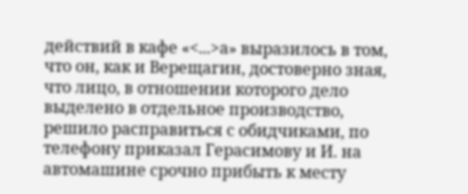действий в кафе «<...>а» выразилось в том, что он, как и Верещагин, достоверно зная, что лицо, в отношении которого дело выделено в отдельное производство, решило расправиться с обидчиками, по телефону приказал Герасимову и И. на автомашине срочно прибыть к месту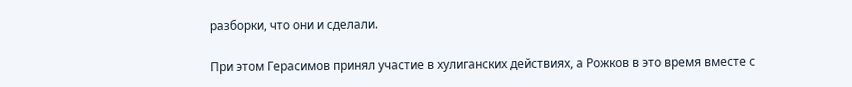разборки, что они и сделали.

При этом Герасимов принял участие в хулиганских действиях, а Рожков в это время вместе с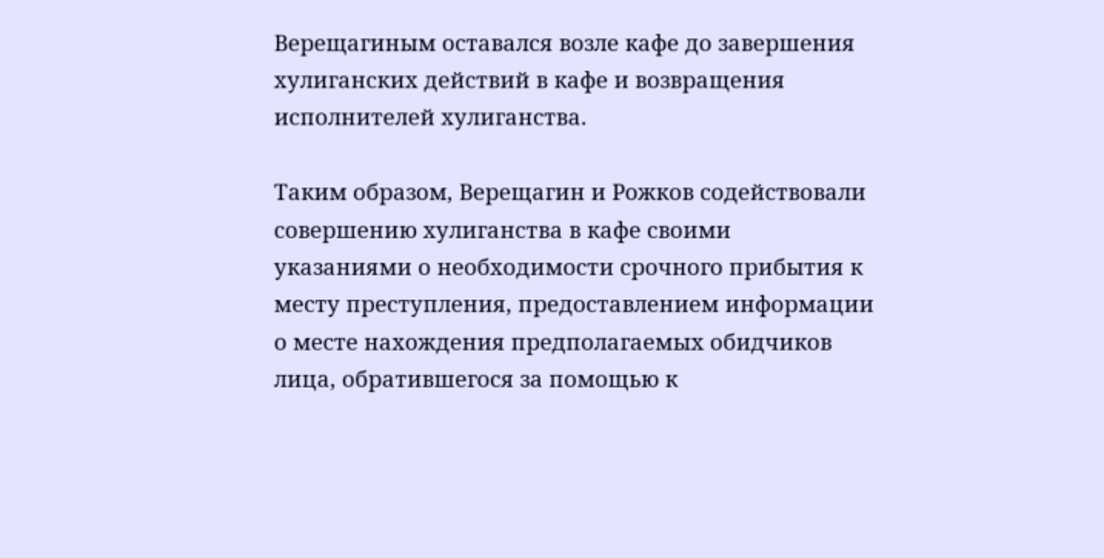Верещагиным оставался возле кафе до завершения хулиганских действий в кафе и возвращения исполнителей хулиганства.

Таким образом, Верещагин и Рожков содействовали совершению хулиганства в кафе своими указаниями о необходимости срочного прибытия к месту преступления, предоставлением информации о месте нахождения предполагаемых обидчиков лица, обратившегося за помощью к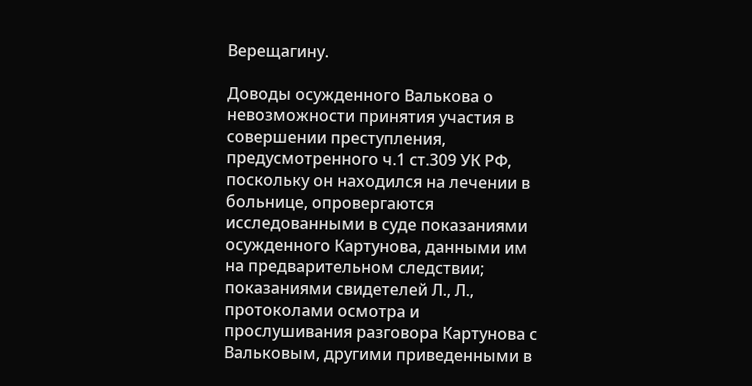Верещагину.

Доводы осужденного Валькова о невозможности принятия участия в совершении преступления, предусмотренного ч.1 ст.309 УК РФ, поскольку он находился на лечении в больнице, опровергаются исследованными в суде показаниями осужденного Картунова, данными им на предварительном следствии; показаниями свидетелей Л., Л., протоколами осмотра и прослушивания разговора Картунова с Вальковым, другими приведенными в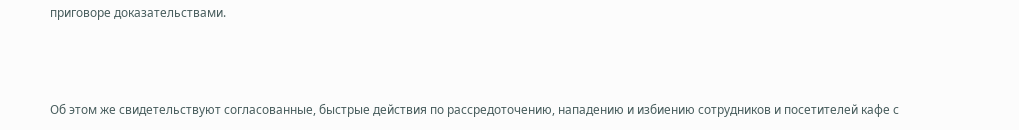приговоре доказательствами.



Об этом же свидетельствуют согласованные, быстрые действия по рассредоточению, нападению и избиению сотрудников и посетителей кафе с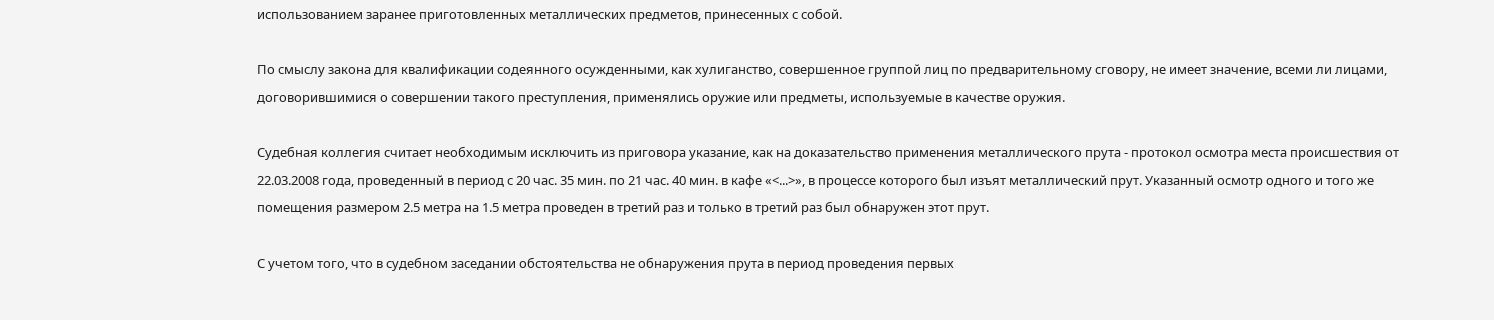использованием заранее приготовленных металлических предметов, принесенных с собой.

По смыслу закона для квалификации содеянного осужденными, как хулиганство, совершенное группой лиц по предварительному сговору, не имеет значение, всеми ли лицами, договорившимися о совершении такого преступления, применялись оружие или предметы, используемые в качестве оружия.

Судебная коллегия считает необходимым исключить из приговора указание, как на доказательство применения металлического прута - протокол осмотра места происшествия от 22.03.2008 года, проведенный в период с 20 час. 35 мин. по 21 час. 40 мин. в кафе «<...>», в процессе которого был изъят металлический прут. Указанный осмотр одного и того же помещения размером 2.5 метра на 1.5 метра проведен в третий раз и только в третий раз был обнаружен этот прут.

С учетом того, что в судебном заседании обстоятельства не обнаружения прута в период проведения первых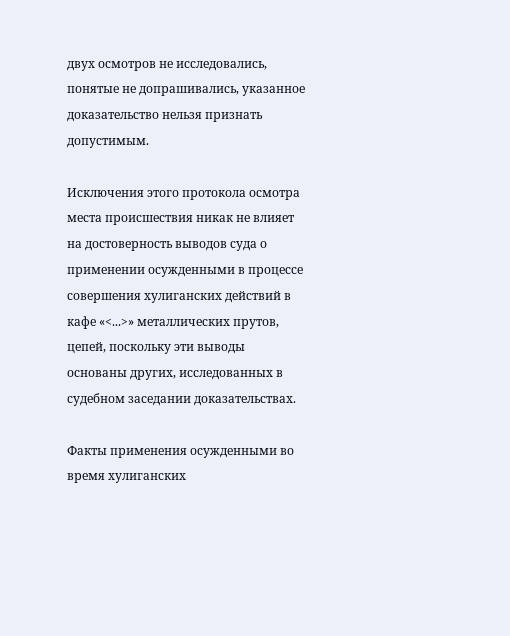двух осмотров не исследовались, понятые не допрашивались, указанное доказательство нельзя признать допустимым.

Исключения этого протокола осмотра места происшествия никак не влияет на достоверность выводов суда о применении осужденными в процессе совершения хулиганских действий в кафе «<...>» металлических прутов, цепей, поскольку эти выводы основаны других, исследованных в судебном заседании доказательствах.

Факты применения осужденными во время хулиганских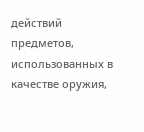действий предметов, использованных в качестве оружия,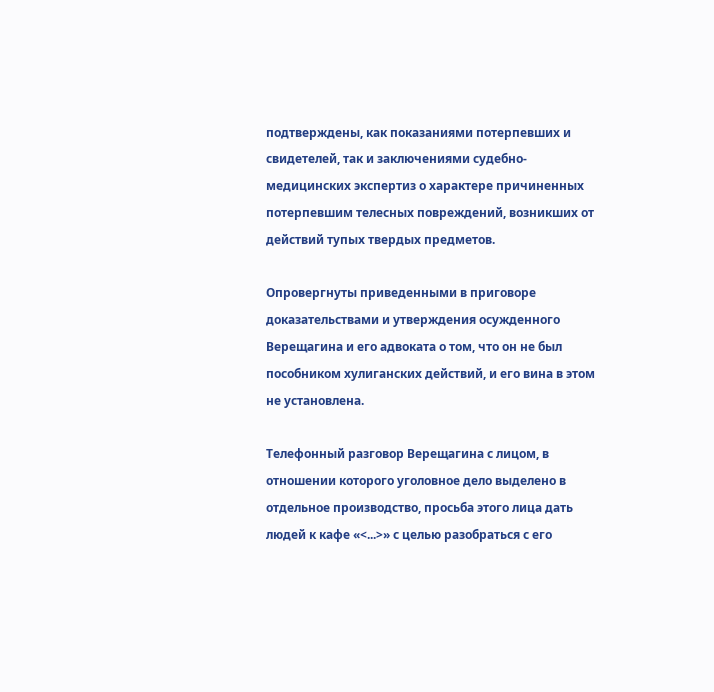подтверждены, как показаниями потерпевших и свидетелей, так и заключениями судебно-медицинских экспертиз о характере причиненных потерпевшим телесных повреждений, возникших от действий тупых твердых предметов.

Опровергнуты приведенными в приговоре доказательствами и утверждения осужденного Верещагина и его адвоката о том, что он не был пособником хулиганских действий, и его вина в этом не установлена.

Телефонный разговор Верещагина с лицом, в отношении которого уголовное дело выделено в отдельное производство, просьба этого лица дать людей к кафе «<...>» с целью разобраться с его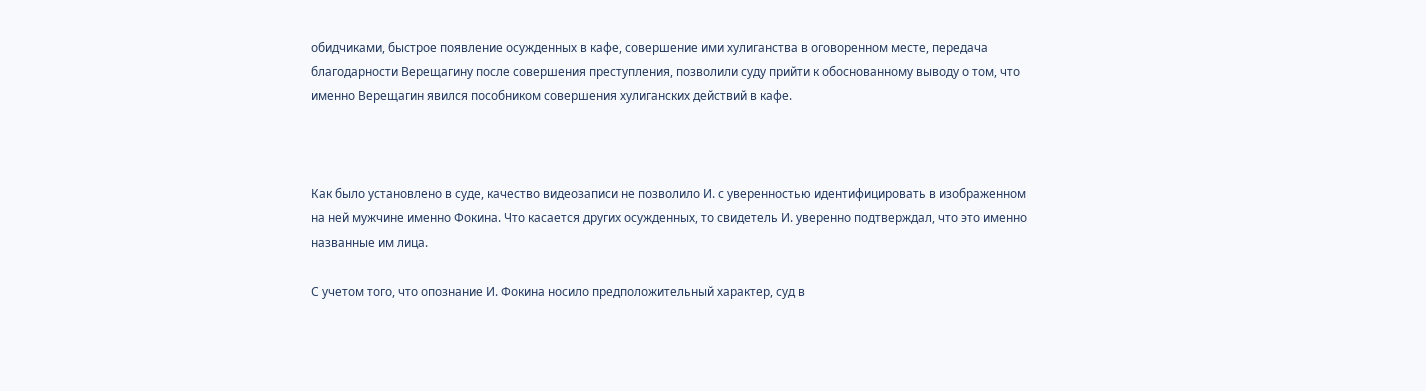обидчиками, быстрое появление осужденных в кафе, совершение ими хулиганства в оговоренном месте, передача благодарности Верещагину после совершения преступления, позволили суду прийти к обоснованному выводу о том, что именно Верещагин явился пособником совершения хулиганских действий в кафе.



Как было установлено в суде, качество видеозаписи не позволило И. с уверенностью идентифицировать в изображенном на ней мужчине именно Фокина. Что касается других осужденных, то свидетель И. уверенно подтверждал, что это именно названные им лица.

С учетом того, что опознание И. Фокина носило предположительный характер, суд в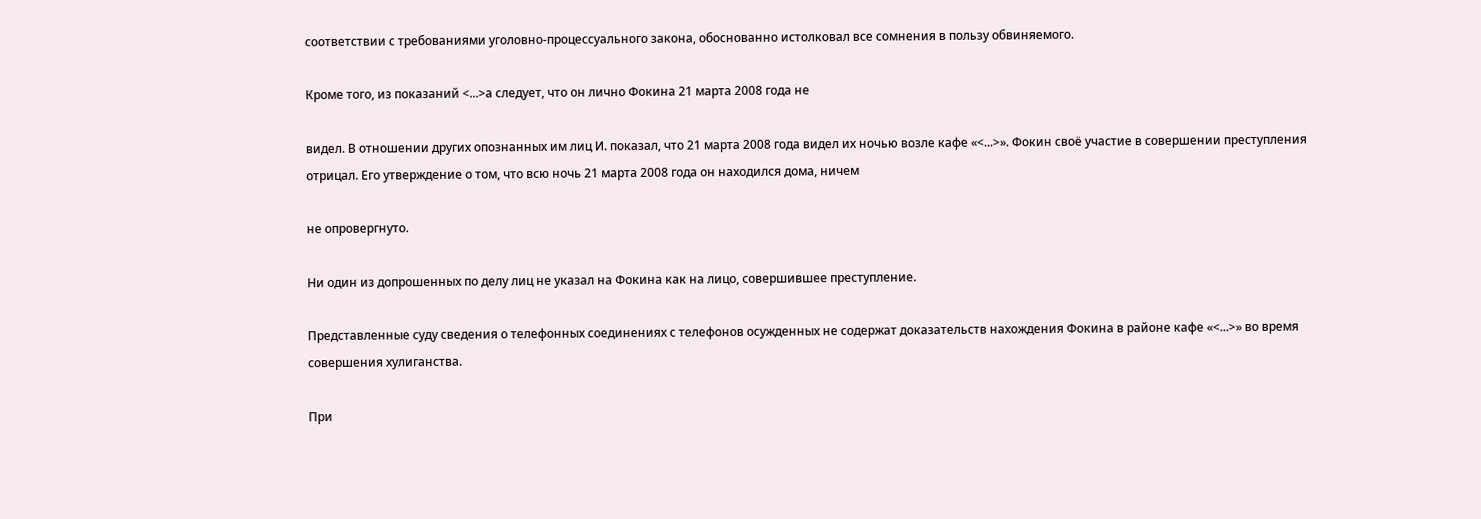соответствии с требованиями уголовно-процессуального закона, обоснованно истолковал все сомнения в пользу обвиняемого.

Кроме того, из показаний <...>а следует, что он лично Фокина 21 марта 2008 года не

видел. В отношении других опознанных им лиц И. показал, что 21 марта 2008 года видел их ночью возле кафе «<...>». Фокин своё участие в совершении преступления отрицал. Его утверждение о том, что всю ночь 21 марта 2008 года он находился дома, ничем

не опровергнуто.

Ни один из допрошенных по делу лиц не указал на Фокина как на лицо, совершившее преступление.

Представленные суду сведения о телефонных соединениях с телефонов осужденных не содержат доказательств нахождения Фокина в районе кафе «<...>» во время совершения хулиганства.

При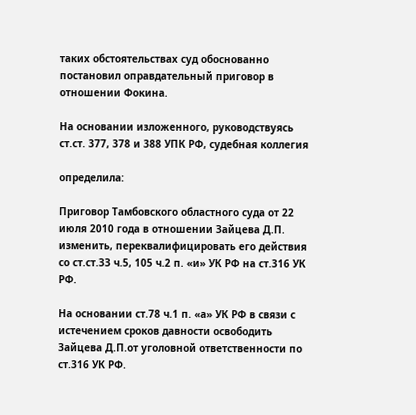таких обстоятельствах суд обоснованно постановил оправдательный приговор в отношении Фокина.

На основании изложенного, руководствуясь ст.ст. 377, 378 и 388 УПК РФ, судебная коллегия

определила:

Приговор Тамбовского областного суда от 22 июля 2010 года в отношении Зайцева Д.П. изменить, переквалифицировать его действия со ст.ст.ЗЗ ч.5, 105 ч.2 п. «и» УК РФ на ст.316 УК РФ.

На основании ст.78 ч.1 п. «а» УК РФ в связи с истечением сроков давности освободить Зайцева Д.П.от уголовной ответственности по ст.316 УК РФ.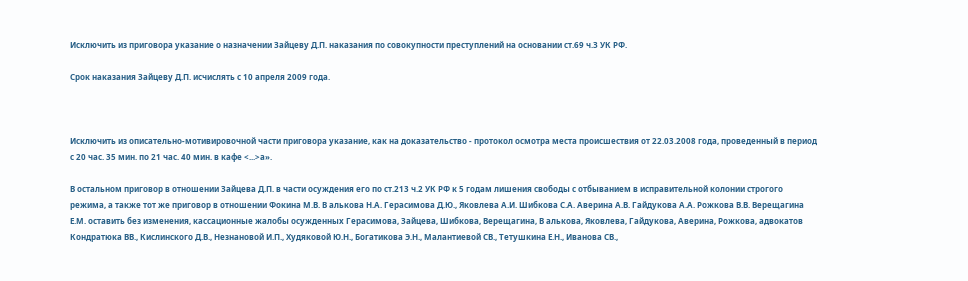Исключить из приговора указание о назначении Зайцеву Д.П. наказания по совокупности преступлений на основании ст.69 ч.З УК РФ.

Срок наказания Зайцеву Д.П. исчислять с 10 апреля 2009 года.



Исключить из описательно-мотивировочной части приговора указание, как на доказательство - протокол осмотра места происшествия от 22.03.2008 года, проведенный в период с 20 час. 35 мин. по 21 час. 40 мин. в кафе <...>а».

В остальном приговор в отношении Зайцева Д.П. в части осуждения его по ст.213 ч.2 УК РФ к 5 годам лишения свободы с отбыванием в исправительной колонии строгого режима, а также тот же приговор в отношении Фокина М.В. В алькова Н.А. Герасимова Д.Ю., Яковлева А.И. Шибкова С.А. Аверина А.В. Гайдукова А.А. Рожкова В.В. Верещагина Е.М. оставить без изменения, кассационные жалобы осужденных Герасимова, Зайцева, Шибкова, Верещагина, В алькова, Яковлева, Гайдукова, Аверина, Рожкова, адвокатов Кондратюка ВВ., Кислинского Д.В., Незнановой И.П., Худяковой Ю.Н., Богатикова Э.Н., Малантиевой СВ., Тетушкина Е.Н., Иванова СВ.,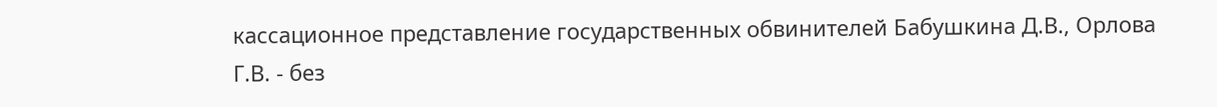кассационное представление государственных обвинителей Бабушкина Д.В., Орлова Г.В. - без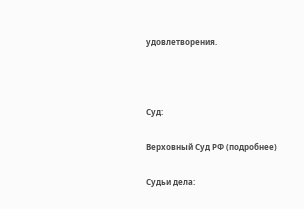удовлетворения.



Суд:

Верховный Суд РФ (подробнее)

Судьи дела: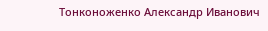Тонконоженко Александр Иванович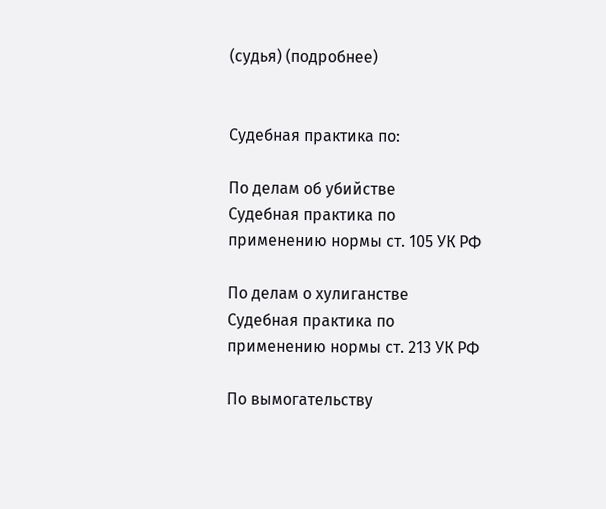(судья) (подробнее)


Судебная практика по:

По делам об убийстве
Судебная практика по применению нормы ст. 105 УК РФ

По делам о хулиганстве
Судебная практика по применению нормы ст. 213 УК РФ

По вымогательству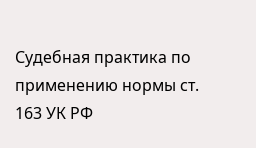Судебная практика по применению нормы ст. 163 УК РФ